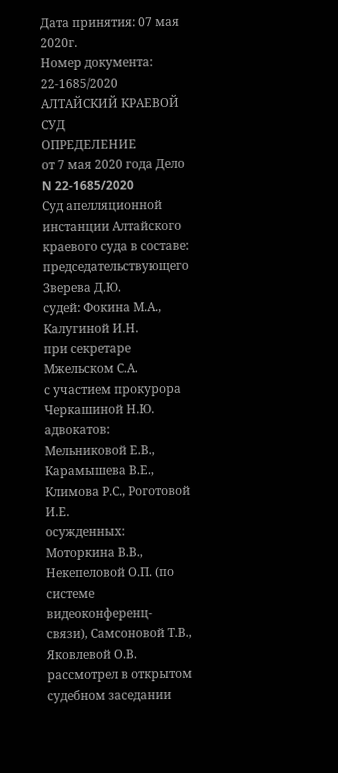Дата принятия: 07 мая 2020г.
Номер документа: 22-1685/2020
АЛТАЙСКИЙ КРАЕВОЙ СУД
ОПРЕДЕЛЕНИЕ
от 7 мая 2020 года Дело N 22-1685/2020
Суд апелляционной инстанции Алтайского краевого суда в составе:
председательствующего Зверева Д.Ю.
судей: Фокина М.А., Калугиной И.Н.
при секретаре Мжельском С.А.
с участием прокурора Черкашиной Н.Ю.
адвокатов: Мельниковой Е.В., Карамышева В.Е., Климова Р.С., Роготовой И.Е.
осужденных: Моторкина В.В., Некепеловой О.П. (по системе видеоконференц-связи), Самсоновой Т.В., Яковлевой О.В.
рассмотрел в открытом судебном заседании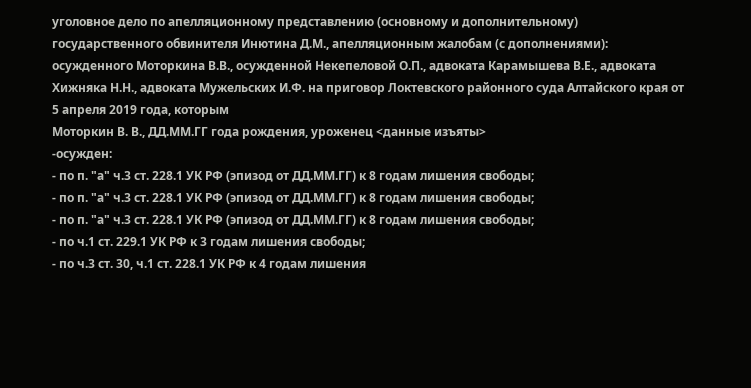уголовное дело по апелляционному представлению (основному и дополнительному) государственного обвинителя Инютина Д.М., апелляционным жалобам (с дополнениями): осужденного Моторкина В.В., осужденной Некепеловой О.П., адвоката Карамышева В.Е., адвоката Хижняка Н.Н., адвоката Мужельских И.Ф. на приговор Локтевского районного суда Алтайского края от 5 апреля 2019 года, которым
Моторкин В. В., ДД.ММ.ГГ года рождения, уроженец <данные изъяты>
-осужден:
- по п. "а" ч.3 ст. 228.1 УК РФ (эпизод от ДД.ММ.ГГ) к 8 годам лишения свободы;
- по п. "а" ч.3 ст. 228.1 УК РФ (эпизод от ДД.ММ.ГГ) к 8 годам лишения свободы;
- по п. "а" ч.3 ст. 228.1 УК РФ (эпизод от ДД.ММ.ГГ) к 8 годам лишения свободы;
- по ч.1 ст. 229.1 УК РФ к 3 годам лишения свободы;
- по ч.3 ст. 30, ч.1 ст. 228.1 УК РФ к 4 годам лишения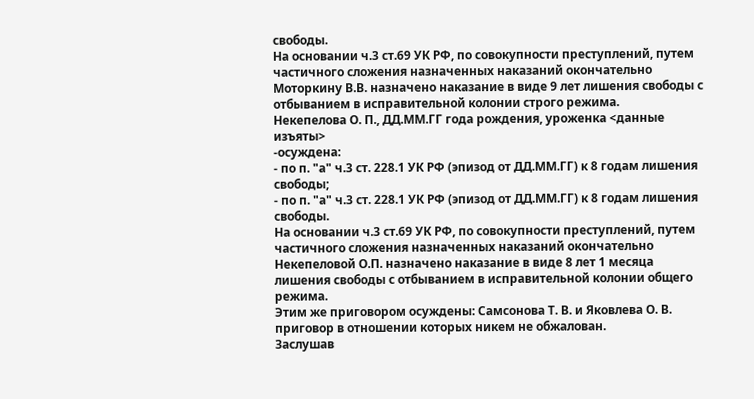свободы.
На основании ч.3 ст.69 УК РФ, по совокупности преступлений, путем частичного сложения назначенных наказаний окончательно Моторкину В.В. назначено наказание в виде 9 лет лишения свободы с отбыванием в исправительной колонии строго режима.
Некепелова О. П., ДД.ММ.ГГ года рождения, уроженка <данные изъяты>
-осуждена:
- по п. "а" ч.3 ст. 228.1 УК РФ (эпизод от ДД.ММ.ГГ) к 8 годам лишения свободы;
- по п. "а" ч.3 ст. 228.1 УК РФ (эпизод от ДД.ММ.ГГ) к 8 годам лишения свободы.
На основании ч.3 ст.69 УК РФ, по совокупности преступлений, путем частичного сложения назначенных наказаний окончательно Некепеловой О.П. назначено наказание в виде 8 лет 1 месяца лишения свободы с отбыванием в исправительной колонии общего режима.
Этим же приговором осуждены: Самсонова Т. В. и Яковлева О. В. приговор в отношении которых никем не обжалован.
Заслушав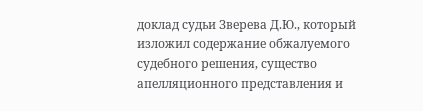доклад судьи Зверева Д.Ю., который изложил содержание обжалуемого судебного решения, существо апелляционного представления и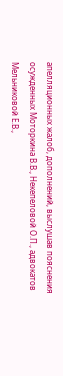апелляционных жалоб, дополнений, выслушав пояснения осужденных Моторкина В.В., Некепеловой О.П., адвокатов Мельниковой Е.В.,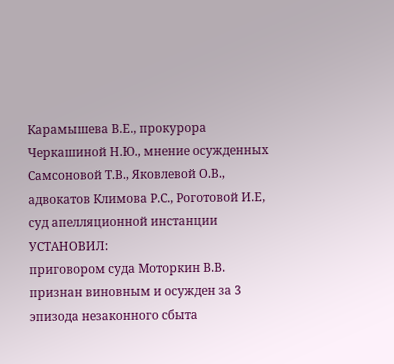Карамышева В.Е., прокурора Черкашиной Н.Ю., мнение осужденных Самсоновой Т.В., Яковлевой О.В., адвокатов Климова Р.С., Роготовой И.Е, суд апелляционной инстанции
УСТАНОВИЛ:
приговором суда Моторкин В.В. признан виновным и осужден за 3 эпизода незаконного сбыта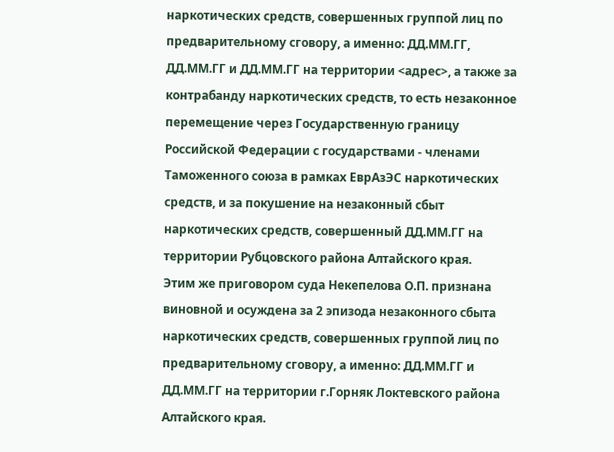наркотических средств, совершенных группой лиц по предварительному сговору, а именно: ДД.ММ.ГГ, ДД.ММ.ГГ и ДД.ММ.ГГ на территории <адрес>, а также за контрабанду наркотических средств, то есть незаконное перемещение через Государственную границу Российской Федерации с государствами - членами Таможенного союза в рамках ЕврАзЭС наркотических средств, и за покушение на незаконный сбыт наркотических средств, совершенный ДД.ММ.ГГ на территории Рубцовского района Алтайского края.
Этим же приговором суда Некепелова О.П. признана виновной и осуждена за 2 эпизода незаконного сбыта наркотических средств, совершенных группой лиц по предварительному сговору, а именно: ДД.ММ.ГГ и ДД.ММ.ГГ на территории г.Горняк Локтевского района Алтайского края.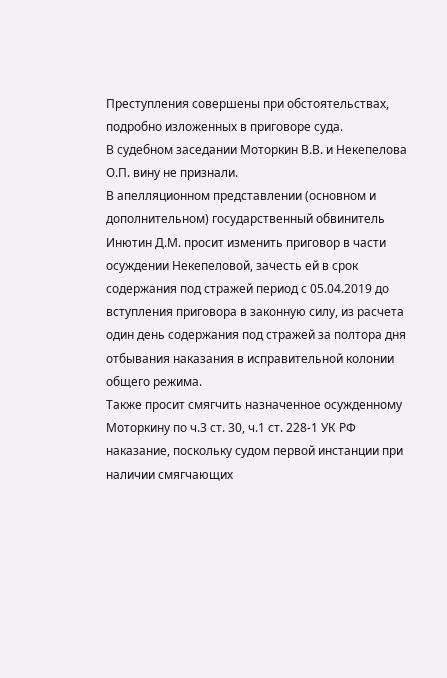Преступления совершены при обстоятельствах, подробно изложенных в приговоре суда.
В судебном заседании Моторкин В.В. и Некепелова О.П. вину не признали.
В апелляционном представлении (основном и дополнительном) государственный обвинитель Инютин Д.М. просит изменить приговор в части осуждении Некепеловой, зачесть ей в срок содержания под стражей период с 05.04.2019 до вступления приговора в законную силу, из расчета один день содержания под стражей за полтора дня отбывания наказания в исправительной колонии общего режима.
Также просит смягчить назначенное осужденному Моторкину по ч.3 ст. 30, ч.1 ст. 228-1 УК РФ наказание, поскольку судом первой инстанции при наличии смягчающих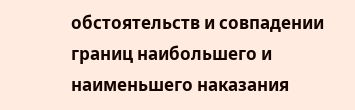обстоятельств и совпадении границ наибольшего и наименьшего наказания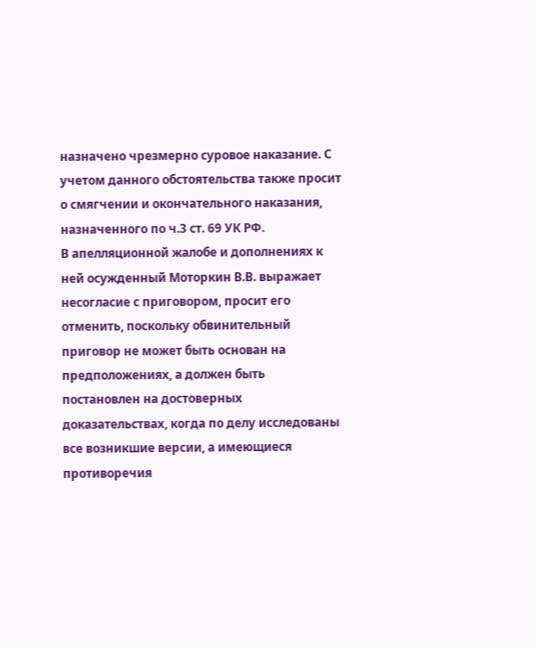назначено чрезмерно суровое наказание. С учетом данного обстоятельства также просит о смягчении и окончательного наказания, назначенного по ч.3 ст. 69 УК РФ.
В апелляционной жалобе и дополнениях к ней осужденный Моторкин В.В. выражает несогласие с приговором, просит его отменить, поскольку обвинительный приговор не может быть основан на предположениях, а должен быть постановлен на достоверных доказательствах, когда по делу исследованы все возникшие версии, а имеющиеся противоречия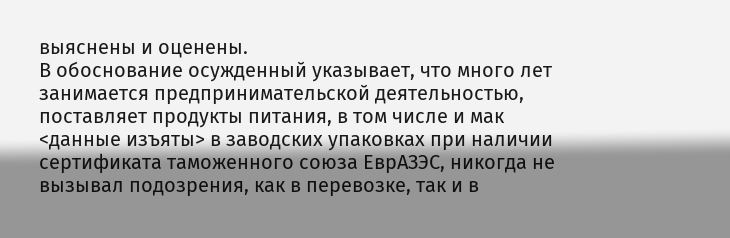выяснены и оценены.
В обоснование осужденный указывает, что много лет занимается предпринимательской деятельностью, поставляет продукты питания, в том числе и мак <данные изъяты> в заводских упаковках при наличии сертификата таможенного союза ЕврАЗЭС, никогда не вызывал подозрения, как в перевозке, так и в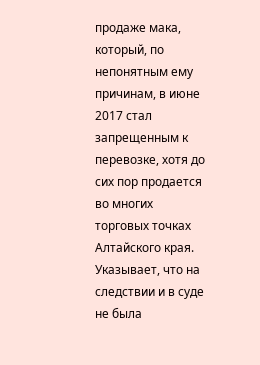продаже мака, который, по непонятным ему причинам, в июне 2017 стал запрещенным к перевозке, хотя до сих пор продается во многих торговых точках Алтайского края. Указывает, что на следствии и в суде не была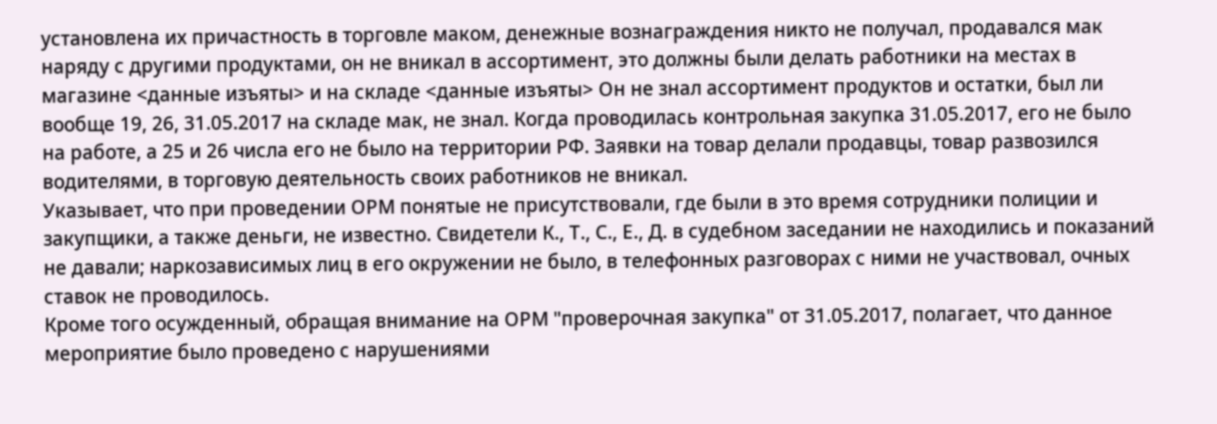установлена их причастность в торговле маком, денежные вознаграждения никто не получал, продавался мак наряду с другими продуктами, он не вникал в ассортимент, это должны были делать работники на местах в магазине <данные изъяты> и на складе <данные изъяты> Он не знал ассортимент продуктов и остатки, был ли вообще 19, 26, 31.05.2017 на складе мак, не знал. Когда проводилась контрольная закупка 31.05.2017, его не было на работе, а 25 и 26 числа его не было на территории РФ. Заявки на товар делали продавцы, товар развозился водителями, в торговую деятельность своих работников не вникал.
Указывает, что при проведении ОРМ понятые не присутствовали, где были в это время сотрудники полиции и закупщики, а также деньги, не известно. Свидетели К., Т., С., Е., Д. в судебном заседании не находились и показаний не давали; наркозависимых лиц в его окружении не было, в телефонных разговорах с ними не участвовал, очных ставок не проводилось.
Кроме того осужденный, обращая внимание на ОРМ "проверочная закупка" от 31.05.2017, полагает, что данное мероприятие было проведено с нарушениями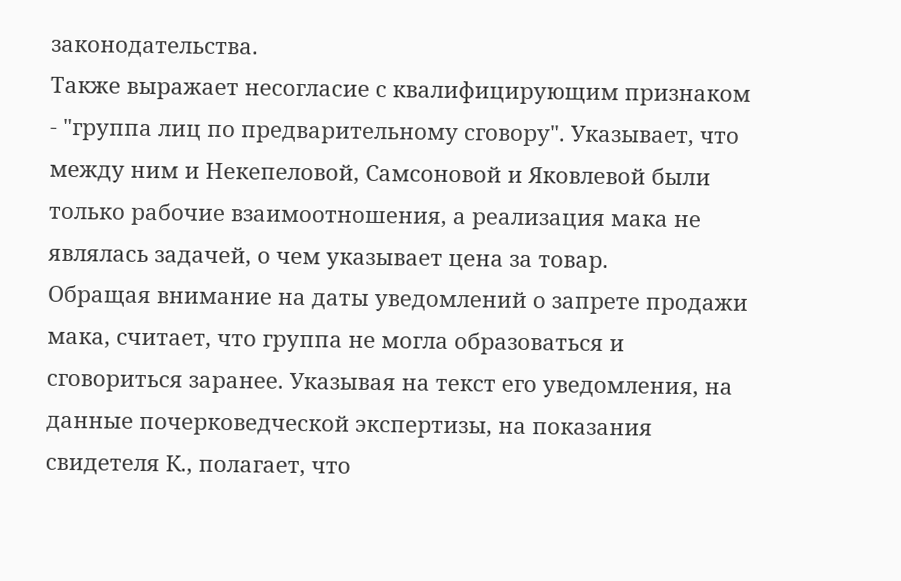законодательства.
Также выражает несогласие с квалифицирующим признаком - "группа лиц по предварительному сговору". Указывает, что между ним и Некепеловой, Самсоновой и Яковлевой были только рабочие взаимоотношения, а реализация мака не являлась задачей, о чем указывает цена за товар.
Обращая внимание на даты уведомлений о запрете продажи мака, считает, что группа не могла образоваться и сговориться заранее. Указывая на текст его уведомления, на данные почерковедческой экспертизы, на показания свидетеля К., полагает, что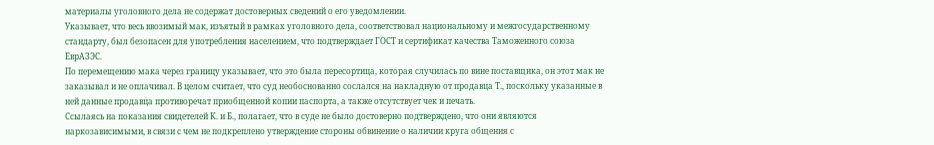материалы уголовного дела не содержат достоверных сведений о его уведомлении.
Указывает, что весь ввозимый мак, изъятый в рамках уголовного дела, соответствовал национальному и межгосударственному стандарту, был безопасен для употребления населением, что подтверждает ГОСТ и сертификат качества Таможенного союза ЕврАЗЭС.
По перемещению мака через границу указывает, что это была пересортица, которая случилась по вине поставщика, он этот мак не заказывал и не оплачивал. В целом считает, что суд необоснованно сослался на накладную от продавца Т., поскольку указанные в ней данные продавца противоречат приобщенной копии паспорта, а также отсутствует чек и печать.
Ссылаясь на показания свидетелей К. и Б., полагает, что в суде не было достоверно подтверждено, что они являются наркозависимыми, в связи с чем не подкреплено утверждение стороны обвинение о наличии круга общения с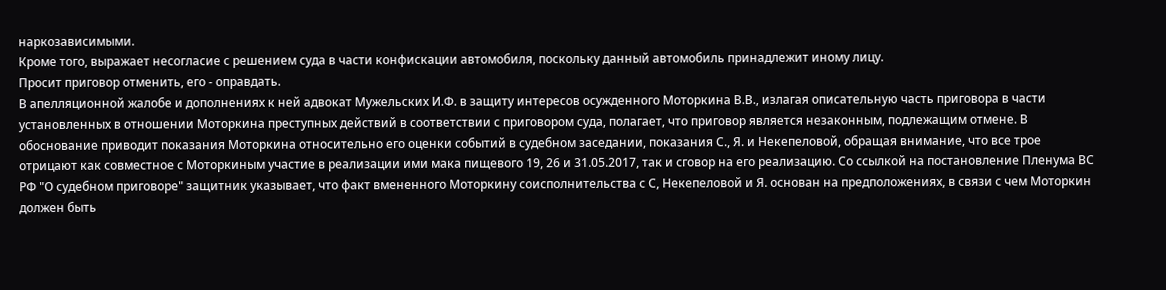наркозависимыми.
Кроме того, выражает несогласие с решением суда в части конфискации автомобиля, поскольку данный автомобиль принадлежит иному лицу.
Просит приговор отменить, его - оправдать.
В апелляционной жалобе и дополнениях к ней адвокат Мужельских И.Ф. в защиту интересов осужденного Моторкина В.В., излагая описательную часть приговора в части установленных в отношении Моторкина преступных действий в соответствии с приговором суда, полагает, что приговор является незаконным, подлежащим отмене. В обоснование приводит показания Моторкина относительно его оценки событий в судебном заседании, показания С., Я. и Некепеловой, обращая внимание, что все трое отрицают как совместное с Моторкиным участие в реализации ими мака пищевого 19, 26 и 31.05.2017, так и сговор на его реализацию. Со ссылкой на постановление Пленума ВС РФ "О судебном приговоре" защитник указывает, что факт вмененного Моторкину соисполнительства с С, Некепеловой и Я. основан на предположениях, в связи с чем Моторкин должен быть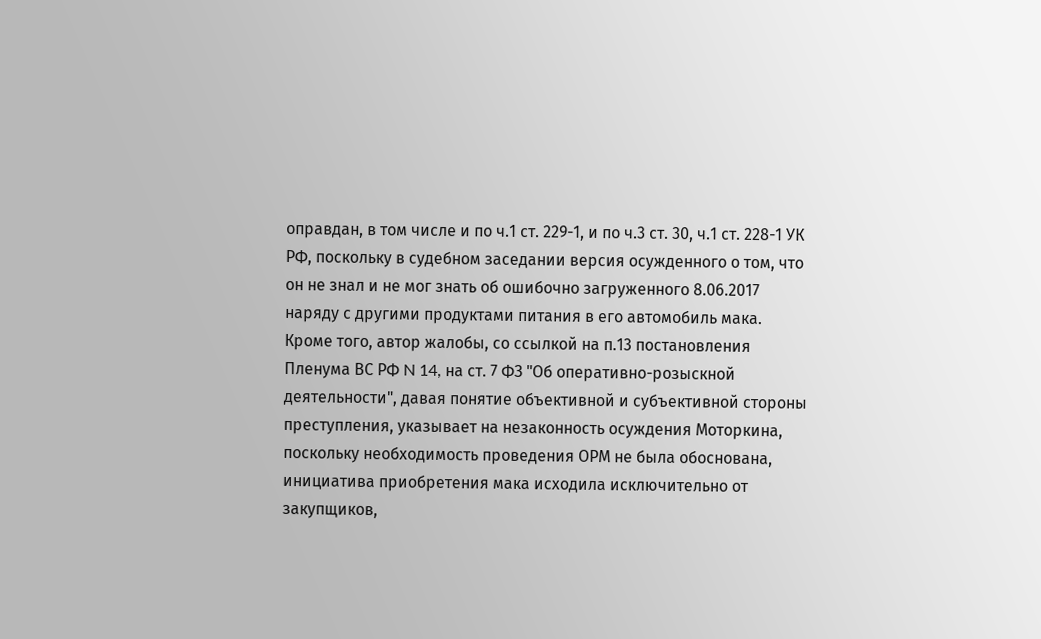оправдан, в том числе и по ч.1 ст. 229-1, и по ч.3 ст. 30, ч.1 ст. 228-1 УК РФ, поскольку в судебном заседании версия осужденного о том, что он не знал и не мог знать об ошибочно загруженного 8.06.2017 наряду с другими продуктами питания в его автомобиль мака.
Кроме того, автор жалобы, со ссылкой на п.13 постановления Пленума ВС РФ N 14, на ст. 7 ФЗ "Об оперативно-розыскной деятельности", давая понятие объективной и субъективной стороны преступления, указывает на незаконность осуждения Моторкина, поскольку необходимость проведения ОРМ не была обоснована, инициатива приобретения мака исходила исключительно от закупщиков,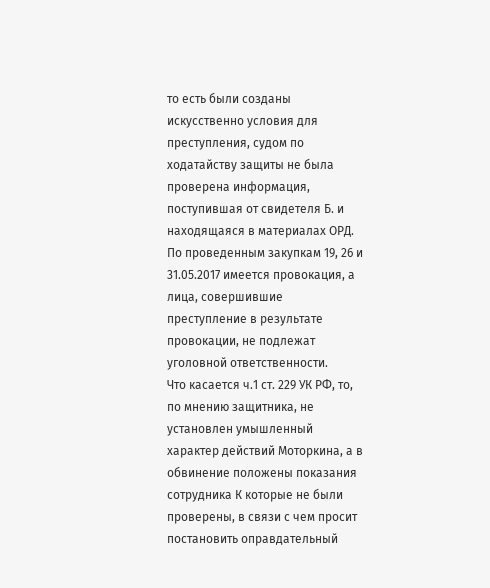то есть были созданы искусственно условия для преступления, судом по ходатайству защиты не была проверена информация, поступившая от свидетеля Б. и находящаяся в материалах ОРД. По проведенным закупкам 19, 26 и 31.05.2017 имеется провокация, а лица, совершившие преступление в результате провокации, не подлежат уголовной ответственности.
Что касается ч.1 ст. 229 УК РФ, то, по мнению защитника, не установлен умышленный характер действий Моторкина, а в обвинение положены показания сотрудника К которые не были проверены, в связи с чем просит постановить оправдательный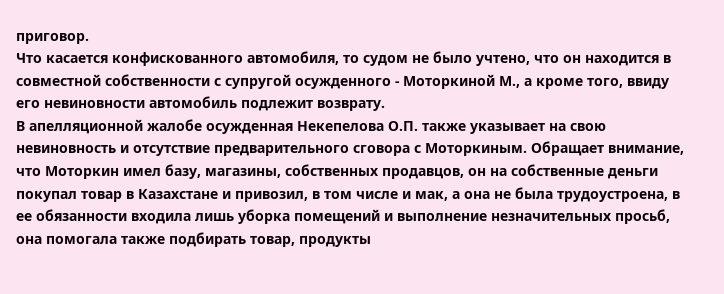приговор.
Что касается конфискованного автомобиля, то судом не было учтено, что он находится в совместной собственности с супругой осужденного - Моторкиной М., а кроме того, ввиду его невиновности автомобиль подлежит возврату.
В апелляционной жалобе осужденная Некепелова О.П. также указывает на свою невиновность и отсутствие предварительного сговора с Моторкиным. Обращает внимание, что Моторкин имел базу, магазины, собственных продавцов, он на собственные деньги покупал товар в Казахстане и привозил, в том числе и мак, а она не была трудоустроена, в ее обязанности входила лишь уборка помещений и выполнение незначительных просьб, она помогала также подбирать товар, продукты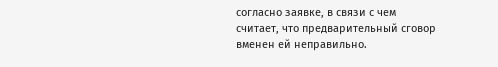согласно заявке, в связи с чем считает, что предварительный сговор вменен ей неправильно.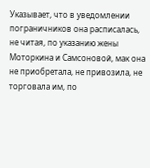Указывает, что в уведомлении пограничников она расписалась, не читая, по указанию жены Моторкина и Самсоновой, мак она не приобретала, не привозила, не торговала им, по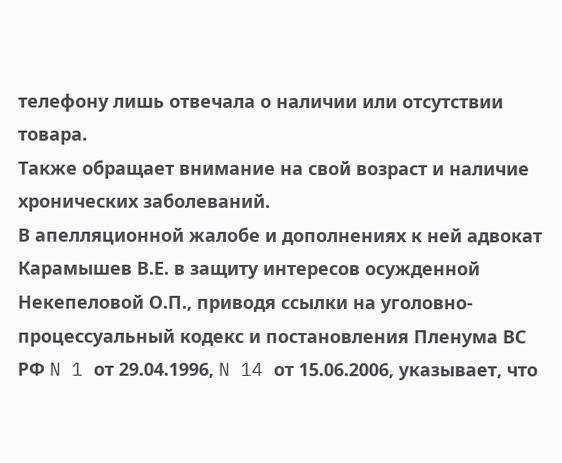телефону лишь отвечала о наличии или отсутствии товара.
Также обращает внимание на свой возраст и наличие хронических заболеваний.
В апелляционной жалобе и дополнениях к ней адвокат Карамышев В.Е. в защиту интересов осужденной Некепеловой О.П., приводя ссылки на уголовно-процессуальный кодекс и постановления Пленума ВС РФ N 1 от 29.04.1996, N 14 от 15.06.2006, указывает, что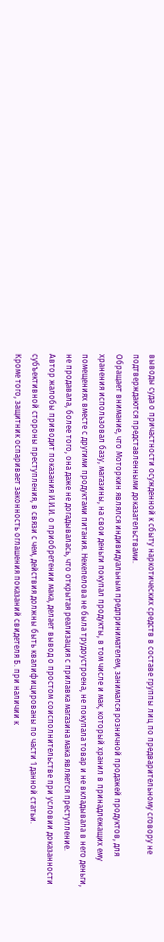выводы суда о причастности осужденной к сбыту наркотических средств в составе группы лиц по предварительному сговору не подтверждаются представленными доказательствами.
Обращает внимание, что Моторкин являлся индивидуальным предпринимателем, занимался розничной продажей продуктов, для хранения использовал базу, магазины, на свои деньги покупал продукты, в том числе и мак, который хранил в принадлежащих ему помещениях вместе с другими продуктами питания. Некепелова не была трудоустроена, не покупала товар и не вкладывала в него деньги, не продавала, более того, она даже не догадывалась, что открытая реализация с прилавка магазина мака является преступление.
Автор жалобы приводит показания И.И.И. о приобретении мака, делает вывод о простом соисполнительстве при условии доказанности субъективной стороны преступления, в связи с чем, действия должны быть квалифицированы по части 1 данной статьи.
Кроме того, защитник оспаривает законность оглашения показаний свидетеля Б. при наличии к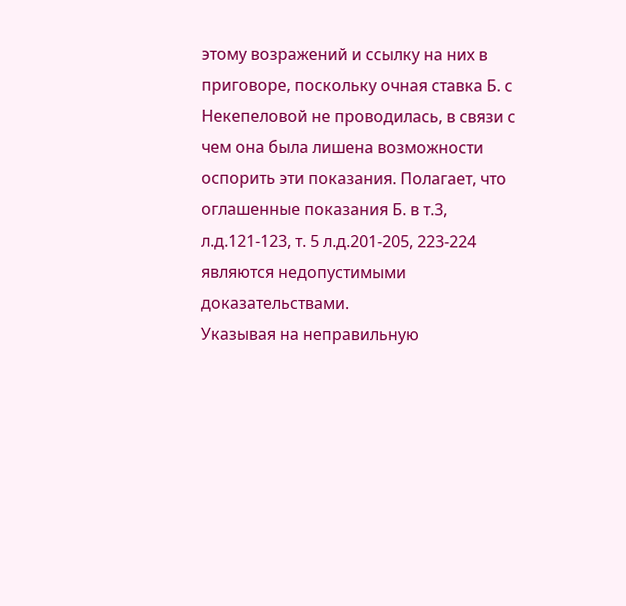этому возражений и ссылку на них в приговоре, поскольку очная ставка Б. с Некепеловой не проводилась, в связи с чем она была лишена возможности оспорить эти показания. Полагает, что оглашенные показания Б. в т.3, л.д.121-123, т. 5 л.д.201-205, 223-224 являются недопустимыми доказательствами.
Указывая на неправильную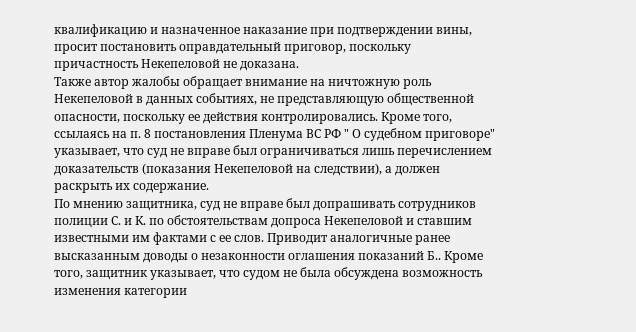квалификацию и назначенное наказание при подтверждении вины, просит постановить оправдательный приговор, поскольку причастность Некепеловой не доказана.
Также автор жалобы обращает внимание на ничтожную роль Некепеловой в данных событиях, не представляющую общественной опасности, поскольку ее действия контролировались. Кроме того, ссылаясь на п. 8 постановления Пленума ВС РФ " О судебном приговоре" указывает, что суд не вправе был ограничиваться лишь перечислением доказательств (показания Некепеловой на следствии), а должен раскрыть их содержание.
По мнению защитника, суд не вправе был допрашивать сотрудников полиции С. и К. по обстоятельствам допроса Некепеловой и ставшим известными им фактами с ее слов. Приводит аналогичные ранее высказанным доводы о незаконности оглашения показаний Б.. Кроме того, защитник указывает, что судом не была обсуждена возможность изменения категории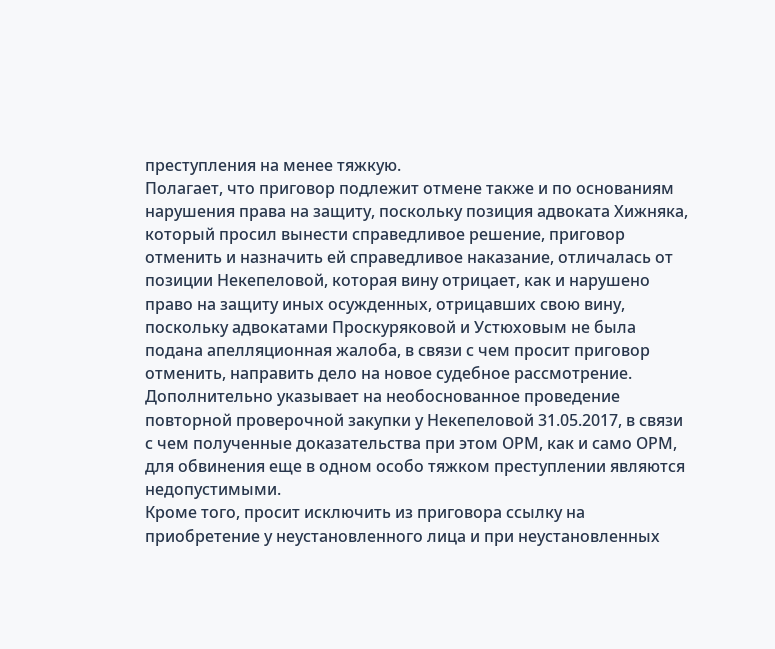преступления на менее тяжкую.
Полагает, что приговор подлежит отмене также и по основаниям нарушения права на защиту, поскольку позиция адвоката Хижняка, который просил вынести справедливое решение, приговор отменить и назначить ей справедливое наказание, отличалась от позиции Некепеловой, которая вину отрицает, как и нарушено право на защиту иных осужденных, отрицавших свою вину, поскольку адвокатами Проскуряковой и Устюховым не была подана апелляционная жалоба, в связи с чем просит приговор отменить, направить дело на новое судебное рассмотрение.
Дополнительно указывает на необоснованное проведение повторной проверочной закупки у Некепеловой 31.05.2017, в связи с чем полученные доказательства при этом ОРМ, как и само ОРМ, для обвинения еще в одном особо тяжком преступлении являются недопустимыми.
Кроме того, просит исключить из приговора ссылку на приобретение у неустановленного лица и при неустановленных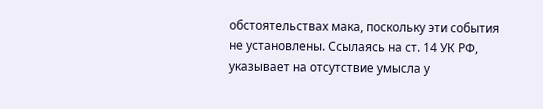обстоятельствах мака, поскольку эти события не установлены. Ссылаясь на ст. 14 УК РФ, указывает на отсутствие умысла у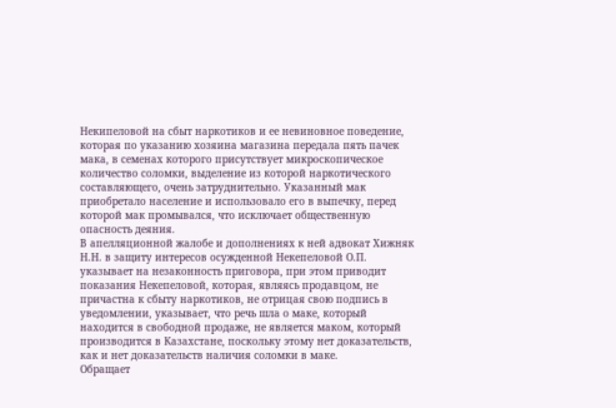Некипеловой на сбыт наркотиков и ее невиновное поведение, которая по указанию хозяина магазина передала пять пачек мака, в семенах которого присутствует микроскопическое количество соломки, выделение из которой наркотического составляющего, очень затруднительно. Указанный мак приобретало население и использовало его в выпечку, перед которой мак промывался, что исключает общественную опасность деяния.
В апелляционной жалобе и дополнениях к ней адвокат Хижняк Н.Н. в защиту интересов осужденной Некепеловой О.П. указывает на незаконность приговора, при этом приводит показания Некепеловой, которая, являясь продавцом, не причастна к сбыту наркотиков, не отрицая свою подпись в уведомлении, указывает, что речь шла о маке, который находится в свободной продаже, не является маком, который производится в Казахстане, поскольку этому нет доказательств, как и нет доказательств наличия соломки в маке.
Обращает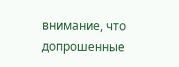внимание, что допрошенные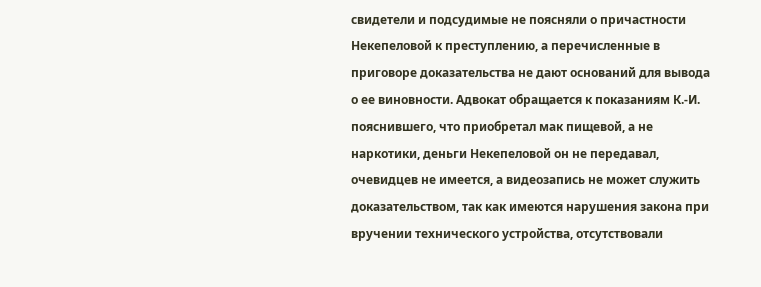свидетели и подсудимые не поясняли о причастности Некепеловой к преступлению, а перечисленные в приговоре доказательства не дают оснований для вывода о ее виновности. Адвокат обращается к показаниям К.-И. пояснившего, что приобретал мак пищевой, а не наркотики, деньги Некепеловой он не передавал, очевидцев не имеется, а видеозапись не может служить доказательством, так как имеются нарушения закона при вручении технического устройства, отсутствовали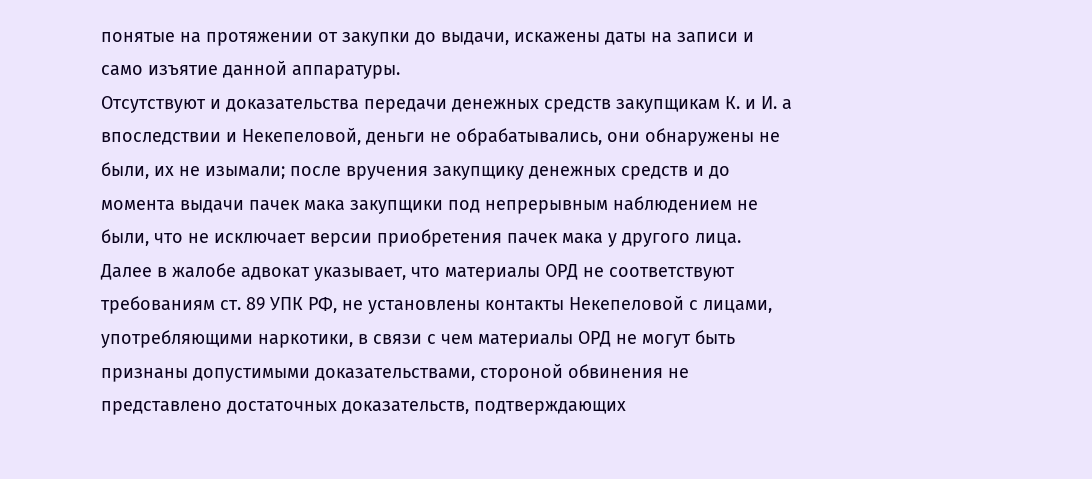понятые на протяжении от закупки до выдачи, искажены даты на записи и само изъятие данной аппаратуры.
Отсутствуют и доказательства передачи денежных средств закупщикам К. и И. а впоследствии и Некепеловой, деньги не обрабатывались, они обнаружены не были, их не изымали; после вручения закупщику денежных средств и до момента выдачи пачек мака закупщики под непрерывным наблюдением не были, что не исключает версии приобретения пачек мака у другого лица.
Далее в жалобе адвокат указывает, что материалы ОРД не соответствуют требованиям ст. 89 УПК РФ, не установлены контакты Некепеловой с лицами, употребляющими наркотики, в связи с чем материалы ОРД не могут быть признаны допустимыми доказательствами, стороной обвинения не представлено достаточных доказательств, подтверждающих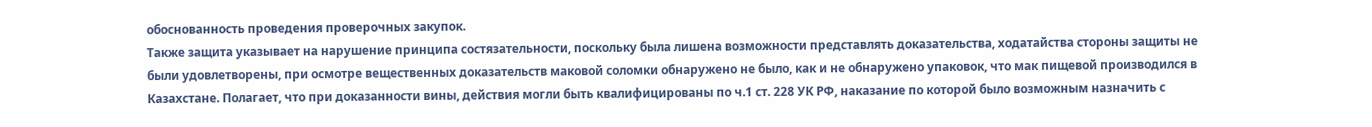обоснованность проведения проверочных закупок.
Также защита указывает на нарушение принципа состязательности, поскольку была лишена возможности представлять доказательства, ходатайства стороны защиты не были удовлетворены, при осмотре вещественных доказательств маковой соломки обнаружено не было, как и не обнаружено упаковок, что мак пищевой производился в Казахстане. Полагает, что при доказанности вины, действия могли быть квалифицированы по ч.1 ст. 228 УК РФ, наказание по которой было возможным назначить с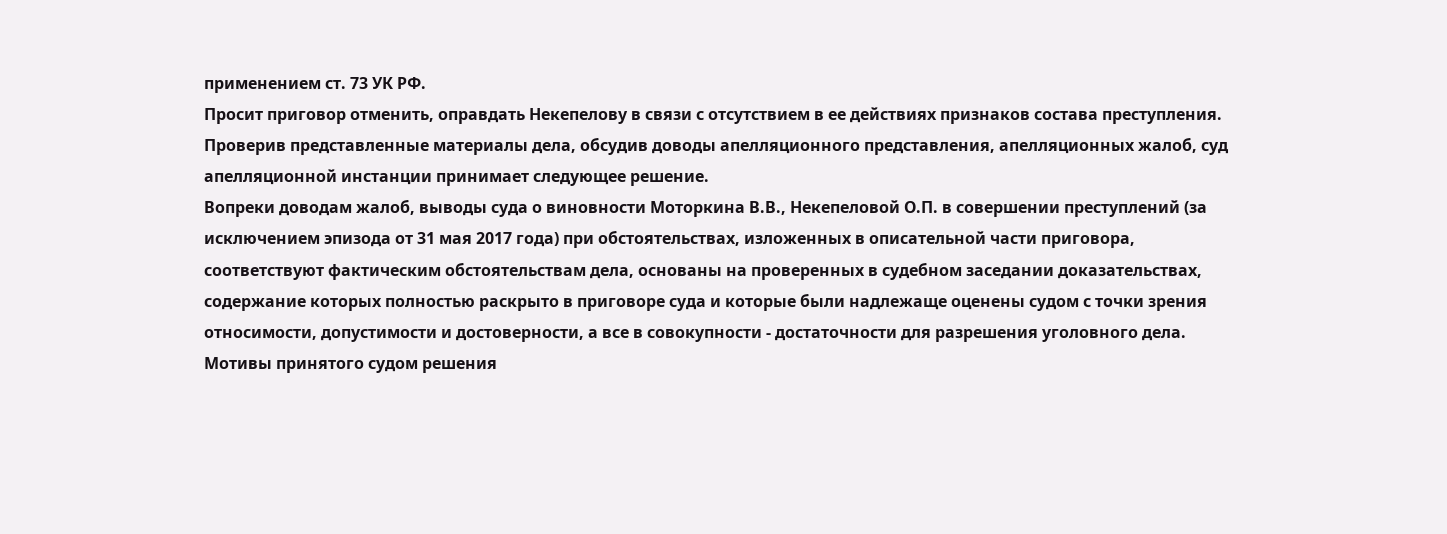применением ст. 73 УК РФ.
Просит приговор отменить, оправдать Некепелову в связи с отсутствием в ее действиях признаков состава преступления.
Проверив представленные материалы дела, обсудив доводы апелляционного представления, апелляционных жалоб, суд апелляционной инстанции принимает следующее решение.
Вопреки доводам жалоб, выводы суда о виновности Моторкина В.В., Некепеловой О.П. в совершении преступлений (за исключением эпизода от 31 мая 2017 года) при обстоятельствах, изложенных в описательной части приговора, соответствуют фактическим обстоятельствам дела, основаны на проверенных в судебном заседании доказательствах, содержание которых полностью раскрыто в приговоре суда и которые были надлежаще оценены судом с точки зрения относимости, допустимости и достоверности, а все в совокупности - достаточности для разрешения уголовного дела.
Мотивы принятого судом решения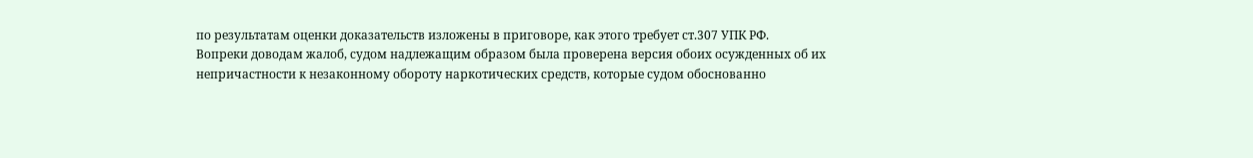по результатам оценки доказательств изложены в приговоре, как этого требует ст.307 УПК РФ.
Вопреки доводам жалоб, судом надлежащим образом была проверена версия обоих осужденных об их непричастности к незаконному обороту наркотических средств, которые судом обоснованно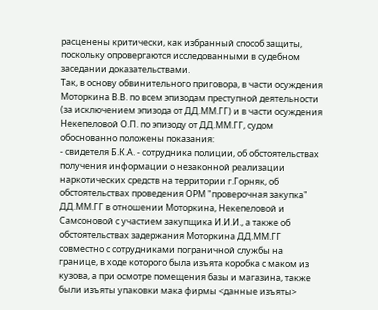расценены критически, как избранный способ защиты, поскольку опровергаются исследованными в судебном заседании доказательствами.
Так, в основу обвинительного приговора, в части осуждения Моторкина В.В. по всем эпизодам преступной деятельности (за исключением эпизода от ДД.ММ.ГГ) и в части осуждения Некепеловой О.П. по эпизоду от ДД.ММ.ГГ, судом обоснованно положены показания:
- свидетеля Б.К.А. - сотрудника полиции, об обстоятельствах получения информации о незаконной реализации наркотических средств на территории г.Горняк, об обстоятельствах проведения ОРМ "проверочная закупка" ДД.ММ.ГГ в отношении Моторкина, Некепеловой и Самсоновой с участием закупщика И.И.И., а также об обстоятельствах задержания Моторкина ДД.ММ.ГГ совместно с сотрудниками пограничной службы на границе, в ходе которого была изъята коробка с маком из кузова, а при осмотре помещения базы и магазина, также были изъяты упаковки мака фирмы <данные изъяты>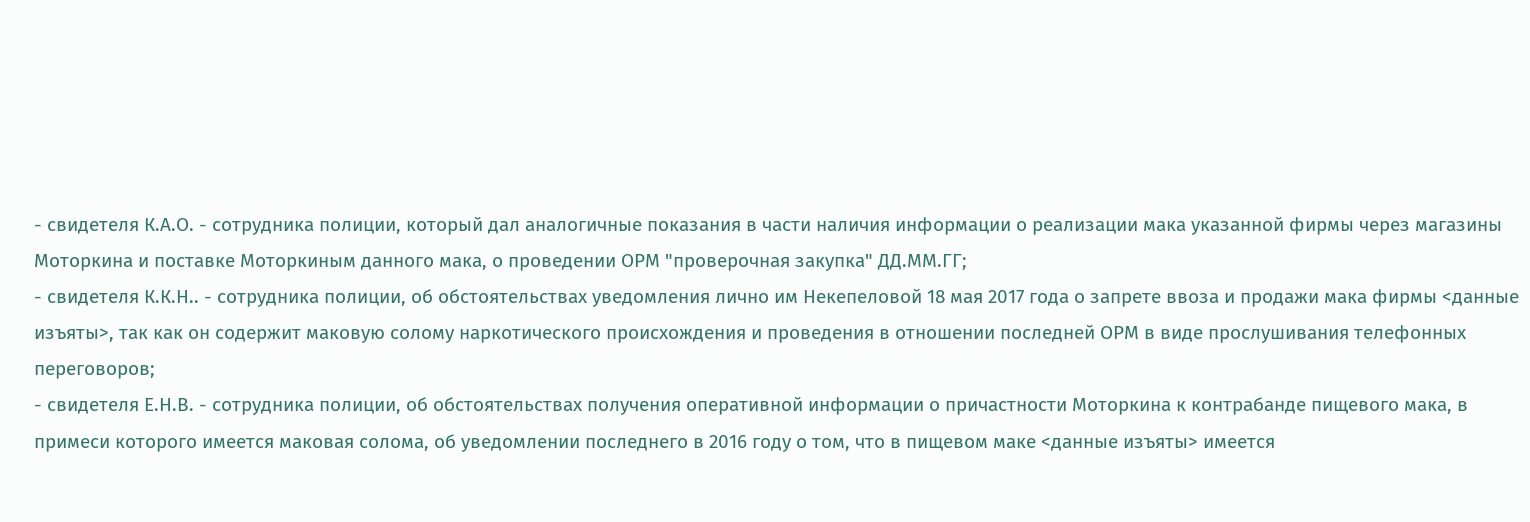- свидетеля К.А.О. - сотрудника полиции, который дал аналогичные показания в части наличия информации о реализации мака указанной фирмы через магазины Моторкина и поставке Моторкиным данного мака, о проведении ОРМ "проверочная закупка" ДД.ММ.ГГ;
- свидетеля К.К.Н.. - сотрудника полиции, об обстоятельствах уведомления лично им Некепеловой 18 мая 2017 года о запрете ввоза и продажи мака фирмы <данные изъяты>, так как он содержит маковую солому наркотического происхождения и проведения в отношении последней ОРМ в виде прослушивания телефонных переговоров;
- свидетеля Е.Н.В. - сотрудника полиции, об обстоятельствах получения оперативной информации о причастности Моторкина к контрабанде пищевого мака, в примеси которого имеется маковая солома, об уведомлении последнего в 2016 году о том, что в пищевом маке <данные изъяты> имеется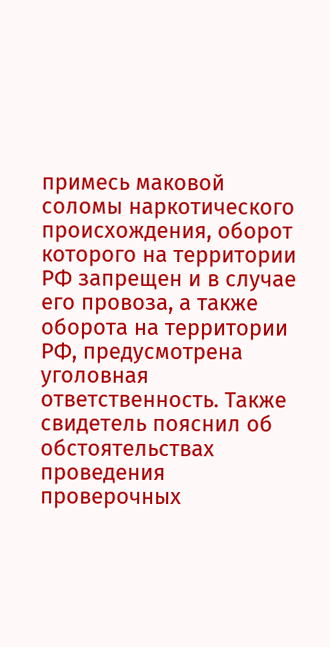примесь маковой соломы наркотического происхождения, оборот которого на территории РФ запрещен и в случае его провоза, а также оборота на территории РФ, предусмотрена уголовная ответственность. Также свидетель пояснил об обстоятельствах проведения проверочных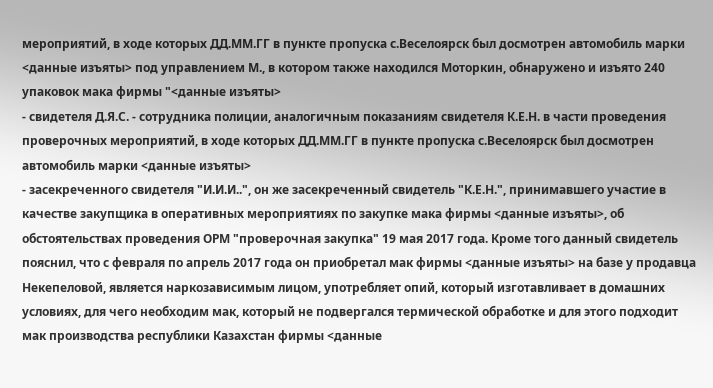мероприятий, в ходе которых ДД.ММ.ГГ в пункте пропуска с.Веселоярск был досмотрен автомобиль марки <данные изъяты> под управлением М., в котором также находился Моторкин, обнаружено и изъято 240 упаковок мака фирмы "<данные изъяты>
- свидетеля Д.Я.С. - сотрудника полиции, аналогичным показаниям свидетеля К.Е.Н. в части проведения проверочных мероприятий, в ходе которых ДД.ММ.ГГ в пункте пропуска с.Веселоярск был досмотрен автомобиль марки <данные изъяты>
- засекреченного свидетеля "И.И.И..", он же засекреченный свидетель "К.Е.Н.", принимавшего участие в качестве закупщика в оперативных мероприятиях по закупке мака фирмы <данные изъяты>, об обстоятельствах проведения ОРМ "проверочная закупка" 19 мая 2017 года. Кроме того данный свидетель пояснил, что с февраля по апрель 2017 года он приобретал мак фирмы <данные изъяты> на базе у продавца Некепеловой, является наркозависимым лицом, употребляет опий, который изготавливает в домашних условиях, для чего необходим мак, который не подвергался термической обработке и для этого подходит мак производства республики Казахстан фирмы <данные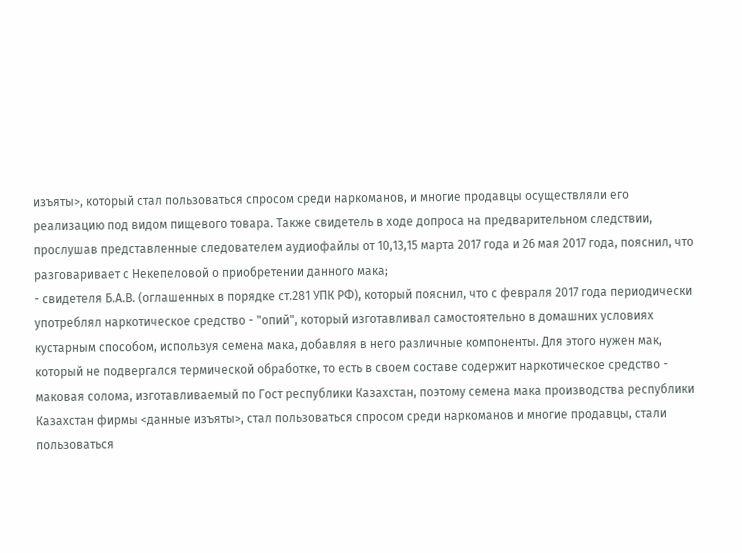изъяты>, который стал пользоваться спросом среди наркоманов, и многие продавцы осуществляли его реализацию под видом пищевого товара. Также свидетель в ходе допроса на предварительном следствии, прослушав представленные следователем аудиофайлы от 10,13,15 марта 2017 года и 26 мая 2017 года, пояснил, что разговаривает с Некепеловой о приобретении данного мака;
- свидетеля Б.А.В. (оглашенных в порядке ст.281 УПК РФ), который пояснил, что с февраля 2017 года периодически употреблял наркотическое средство - "опий", который изготавливал самостоятельно в домашних условиях кустарным способом, используя семена мака, добавляя в него различные компоненты. Для этого нужен мак, который не подвергался термической обработке, то есть в своем составе содержит наркотическое средство - маковая солома, изготавливаемый по Гост республики Казахстан, поэтому семена мака производства республики Казахстан фирмы <данные изъяты>, стал пользоваться спросом среди наркоманов и многие продавцы, стали пользоваться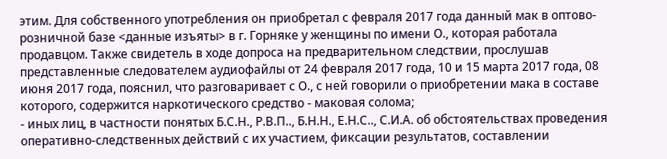этим. Для собственного употребления он приобретал с февраля 2017 года данный мак в оптово-розничной базе <данные изъяты> в г. Горняке у женщины по имени О., которая работала продавцом. Также свидетель в ходе допроса на предварительном следствии, прослушав представленные следователем аудиофайлы от 24 февраля 2017 года, 10 и 15 марта 2017 года, 08 июня 2017 года, пояснил, что разговаривает с О., с ней говорили о приобретении мака в составе которого, содержится наркотического средство - маковая солома;
- иных лиц, в частности понятых Б.С.Н., Р.В.П.., Б.Н.Н., Е.Н.С.., С.И.А. об обстоятельствах проведения оперативно-следственных действий с их участием, фиксации результатов, составлении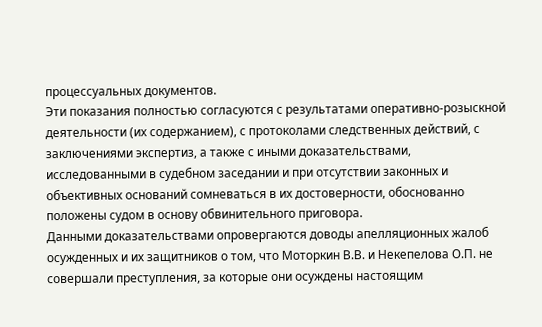процессуальных документов.
Эти показания полностью согласуются с результатами оперативно-розыскной деятельности (их содержанием), с протоколами следственных действий, с заключениями экспертиз, а также с иными доказательствами, исследованными в судебном заседании и при отсутствии законных и объективных оснований сомневаться в их достоверности, обоснованно положены судом в основу обвинительного приговора.
Данными доказательствами опровергаются доводы апелляционных жалоб осужденных и их защитников о том, что Моторкин В.В. и Некепелова О.П. не совершали преступления, за которые они осуждены настоящим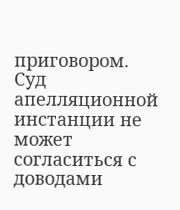приговором.
Суд апелляционной инстанции не может согласиться с доводами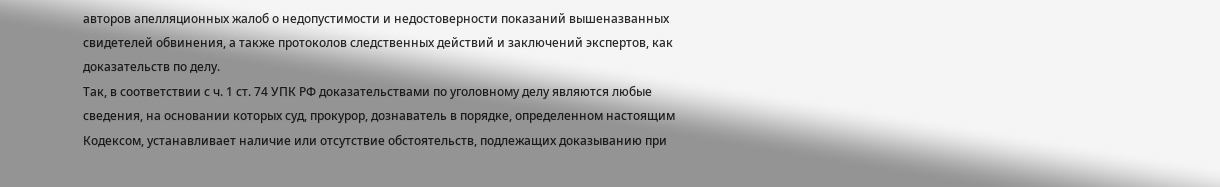авторов апелляционных жалоб о недопустимости и недостоверности показаний вышеназванных свидетелей обвинения, а также протоколов следственных действий и заключений экспертов, как доказательств по делу.
Так, в соответствии с ч. 1 ст. 74 УПК РФ доказательствами по уголовному делу являются любые сведения, на основании которых суд, прокурор, дознаватель в порядке, определенном настоящим Кодексом, устанавливает наличие или отсутствие обстоятельств, подлежащих доказыванию при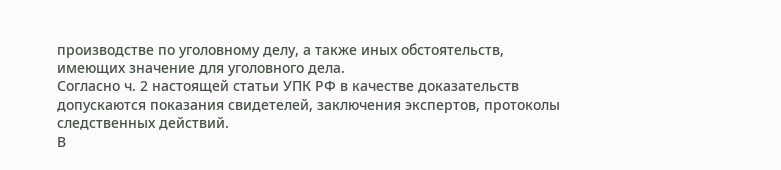производстве по уголовному делу, а также иных обстоятельств, имеющих значение для уголовного дела.
Согласно ч. 2 настоящей статьи УПК РФ в качестве доказательств допускаются показания свидетелей, заключения экспертов, протоколы следственных действий.
В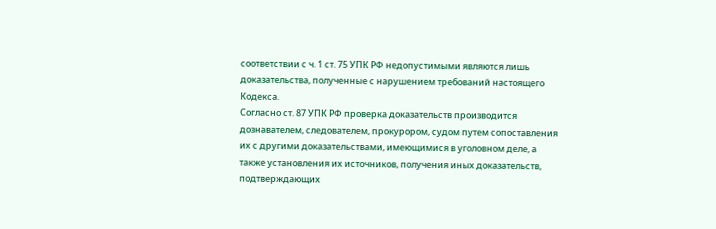соответствии с ч. 1 ст. 75 УПК РФ недопустимыми являются лишь доказательства, полученные с нарушением требований настоящего Кодекса.
Согласно ст. 87 УПК РФ проверка доказательств производится дознавателем, следователем, прокурором, судом путем сопоставления их с другими доказательствами, имеющимися в уголовном деле, а также установления их источников, получения иных доказательств, подтверждающих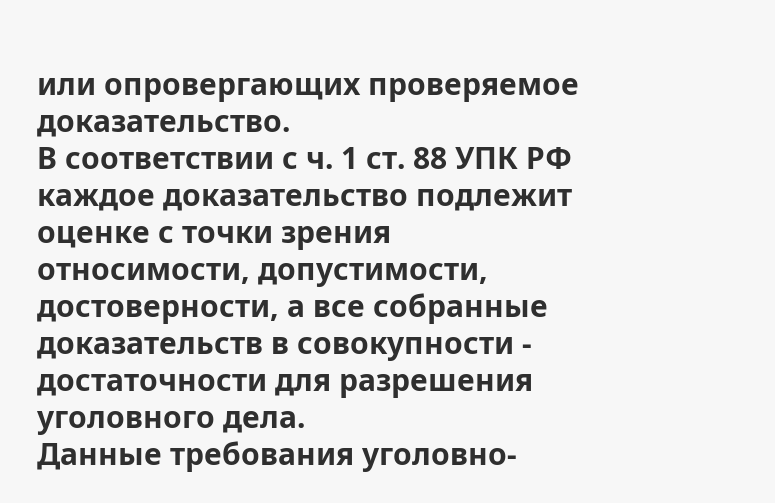или опровергающих проверяемое доказательство.
В соответствии с ч. 1 ст. 88 УПК РФ каждое доказательство подлежит оценке с точки зрения относимости, допустимости, достоверности, а все собранные доказательств в совокупности - достаточности для разрешения уголовного дела.
Данные требования уголовно-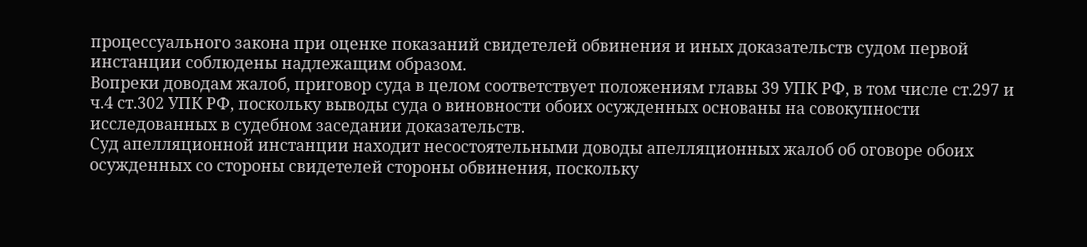процессуального закона при оценке показаний свидетелей обвинения и иных доказательств судом первой инстанции соблюдены надлежащим образом.
Вопреки доводам жалоб, приговор суда в целом соответствует положениям главы 39 УПК РФ, в том числе ст.297 и ч.4 ст.302 УПК РФ, поскольку выводы суда о виновности обоих осужденных основаны на совокупности исследованных в судебном заседании доказательств.
Суд апелляционной инстанции находит несостоятельными доводы апелляционных жалоб об оговоре обоих осужденных со стороны свидетелей стороны обвинения, поскольку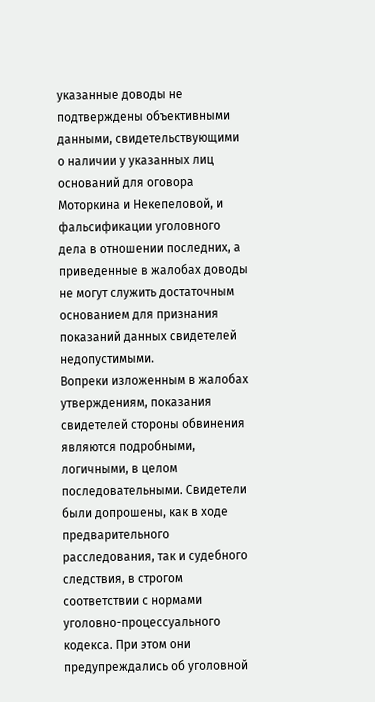указанные доводы не подтверждены объективными данными, свидетельствующими о наличии у указанных лиц оснований для оговора Моторкина и Некепеловой, и фальсификации уголовного дела в отношении последних, а приведенные в жалобах доводы не могут служить достаточным основанием для признания показаний данных свидетелей недопустимыми.
Вопреки изложенным в жалобах утверждениям, показания свидетелей стороны обвинения являются подробными, логичными, в целом последовательными. Свидетели были допрошены, как в ходе предварительного расследования, так и судебного следствия, в строгом соответствии с нормами уголовно-процессуального кодекса. При этом они предупреждались об уголовной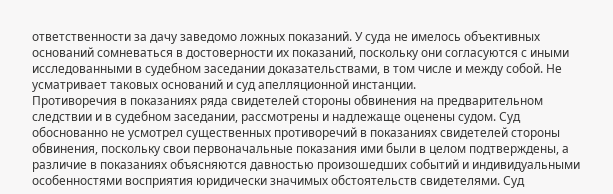ответственности за дачу заведомо ложных показаний. У суда не имелось объективных оснований сомневаться в достоверности их показаний, поскольку они согласуются с иными исследованными в судебном заседании доказательствами, в том числе и между собой. Не усматривает таковых оснований и суд апелляционной инстанции.
Противоречия в показаниях ряда свидетелей стороны обвинения на предварительном следствии и в судебном заседании, рассмотрены и надлежаще оценены судом. Суд обоснованно не усмотрел существенных противоречий в показаниях свидетелей стороны обвинения, поскольку свои первоначальные показания ими были в целом подтверждены, а различие в показаниях объясняются давностью произошедших событий и индивидуальными особенностями восприятия юридически значимых обстоятельств свидетелями. Суд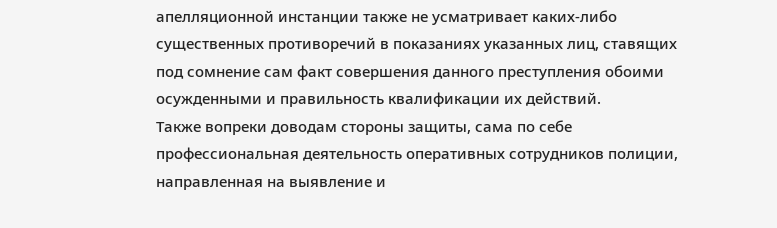апелляционной инстанции также не усматривает каких-либо существенных противоречий в показаниях указанных лиц, ставящих под сомнение сам факт совершения данного преступления обоими осужденными и правильность квалификации их действий.
Также вопреки доводам стороны защиты, сама по себе профессиональная деятельность оперативных сотрудников полиции, направленная на выявление и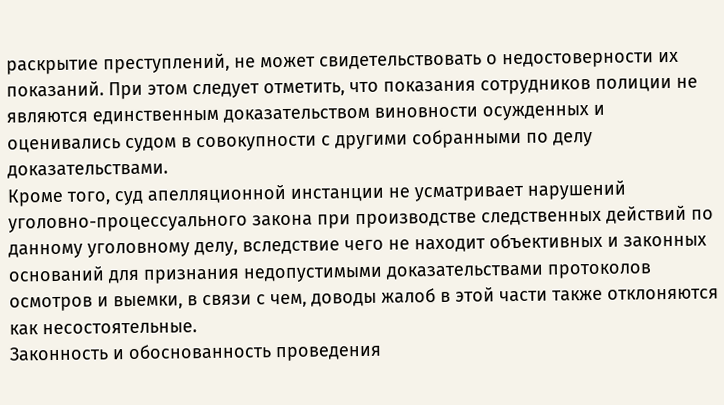раскрытие преступлений, не может свидетельствовать о недостоверности их показаний. При этом следует отметить, что показания сотрудников полиции не являются единственным доказательством виновности осужденных и оценивались судом в совокупности с другими собранными по делу доказательствами.
Кроме того, суд апелляционной инстанции не усматривает нарушений уголовно-процессуального закона при производстве следственных действий по данному уголовному делу, вследствие чего не находит объективных и законных оснований для признания недопустимыми доказательствами протоколов осмотров и выемки, в связи с чем, доводы жалоб в этой части также отклоняются как несостоятельные.
Законность и обоснованность проведения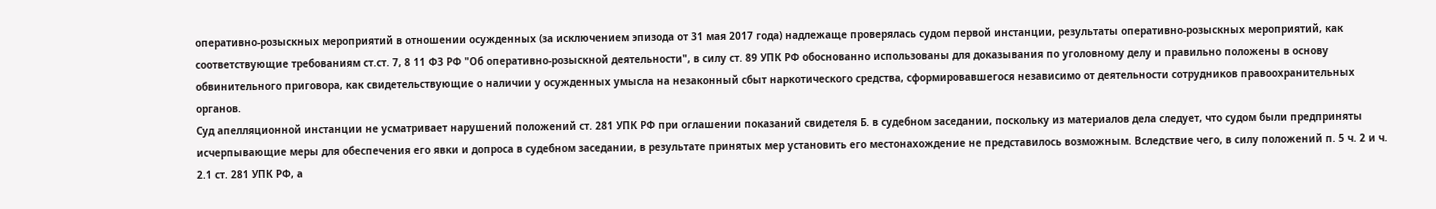оперативно-розыскных мероприятий в отношении осужденных (за исключением эпизода от 31 мая 2017 года) надлежаще проверялась судом первой инстанции, результаты оперативно-розыскных мероприятий, как соответствующие требованиям ст.ст. 7, 8 11 ФЗ РФ "Об оперативно-розыскной деятельности", в силу ст. 89 УПК РФ обоснованно использованы для доказывания по уголовному делу и правильно положены в основу обвинительного приговора, как свидетельствующие о наличии у осужденных умысла на незаконный сбыт наркотического средства, сформировавшегося независимо от деятельности сотрудников правоохранительных органов.
Суд апелляционной инстанции не усматривает нарушений положений ст. 281 УПК РФ при оглашении показаний свидетеля Б. в судебном заседании, поскольку из материалов дела следует, что судом были предприняты исчерпывающие меры для обеспечения его явки и допроса в судебном заседании, в результате принятых мер установить его местонахождение не представилось возможным. Вследствие чего, в силу положений п. 5 ч. 2 и ч. 2.1 ст. 281 УПК РФ, а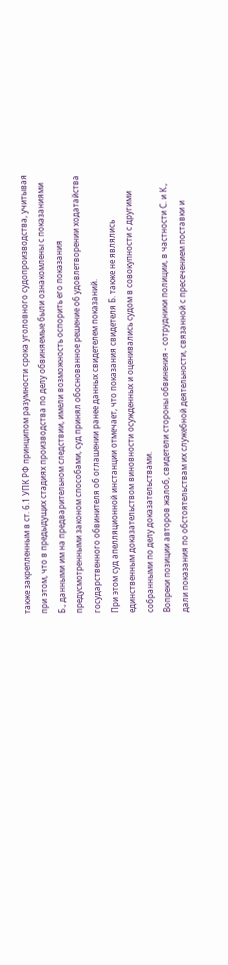также закрепленным в ст. 6.1 УПК РФ принципом разумности срока уголовного судопроизводства, учитывая при этом, что в предыдущих стадиях производства по делу обвиняемые были ознакомлены с показаниями Б., данными им на предварительном следствии, имели возможность оспорить его показания предусмотренными законом способами, суд принял обоснованное решение об удовлетворении ходатайства государственного обвинителя об оглашении ранее данных свидетелем показаний.
При этом суд апелляционной инстанции отмечает, что показания свидетеля Б. также не являлись единственным доказательством виновности осужденных и оценивались судом в совокупности с другими собранными по делу доказательствами.
Вопреки позиции авторов жалоб, свидетели стороны обвинения - сотрудники полиции, в частности С. и К., дали показания по обстоятельствам их служебной деятельности, связанной с пресечением поставки и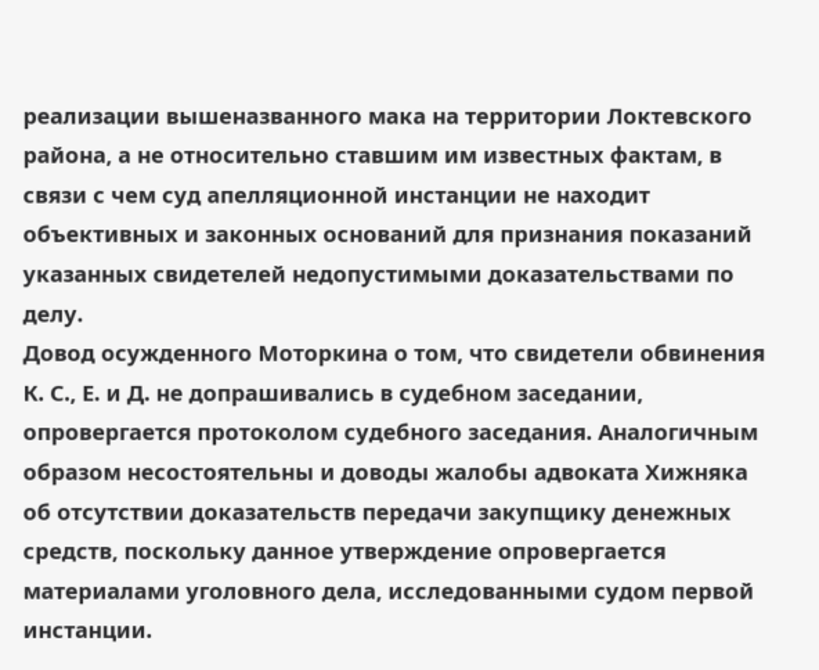реализации вышеназванного мака на территории Локтевского района, а не относительно ставшим им известных фактам, в связи с чем суд апелляционной инстанции не находит объективных и законных оснований для признания показаний указанных свидетелей недопустимыми доказательствами по делу.
Довод осужденного Моторкина о том, что свидетели обвинения К. С., Е. и Д. не допрашивались в судебном заседании, опровергается протоколом судебного заседания. Аналогичным образом несостоятельны и доводы жалобы адвоката Хижняка об отсутствии доказательств передачи закупщику денежных средств, поскольку данное утверждение опровергается материалами уголовного дела, исследованными судом первой инстанции.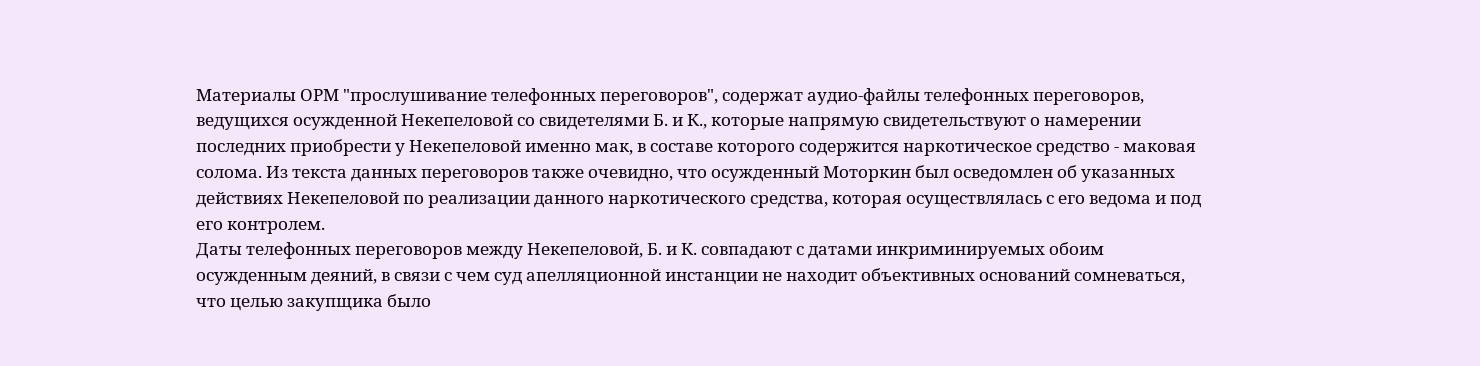Материалы ОРМ "прослушивание телефонных переговоров", содержат аудио-файлы телефонных переговоров, ведущихся осужденной Некепеловой со свидетелями Б. и К., которые напрямую свидетельствуют о намерении последних приобрести у Некепеловой именно мак, в составе которого содержится наркотическое средство - маковая солома. Из текста данных переговоров также очевидно, что осужденный Моторкин был осведомлен об указанных действиях Некепеловой по реализации данного наркотического средства, которая осуществлялась с его ведома и под его контролем.
Даты телефонных переговоров между Некепеловой, Б. и К. совпадают с датами инкриминируемых обоим осужденным деяний, в связи с чем суд апелляционной инстанции не находит объективных оснований сомневаться, что целью закупщика было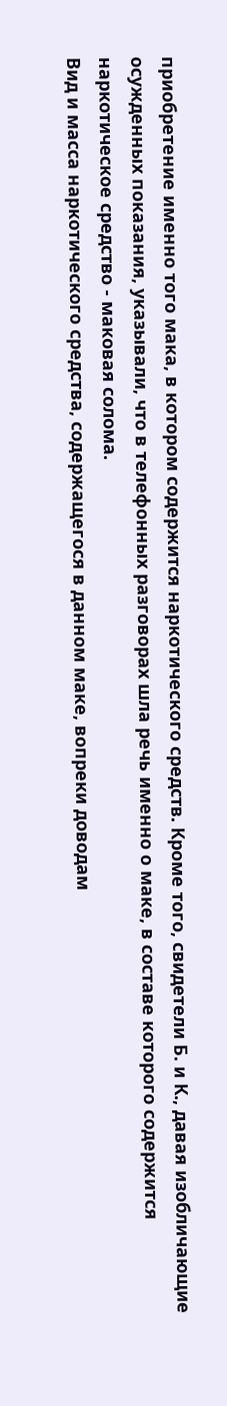приобретение именно того мака, в котором содержится наркотического средств. Кроме того, свидетели Б. и К., давая изобличающие осужденных показания, указывали, что в телефонных разговорах шла речь именно о маке, в составе которого содержится наркотическое средство - маковая солома.
Вид и масса наркотического средства, содержащегося в данном маке, вопреки доводам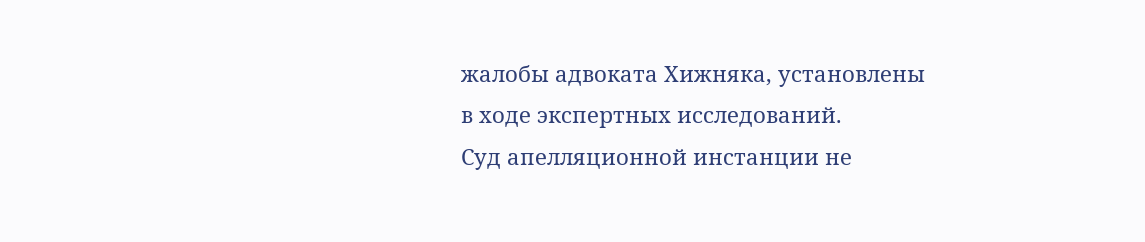жалобы адвоката Хижняка, установлены в ходе экспертных исследований.
Суд апелляционной инстанции не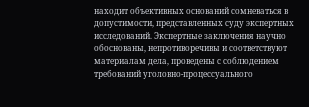находит объективных оснований сомневаться в допустимости, представленных суду экспертных исследований. Экспертные заключения научно обоснованы, непротиворечивы и соответствуют материалам дела, проведены с соблюдением требований уголовно-процессуального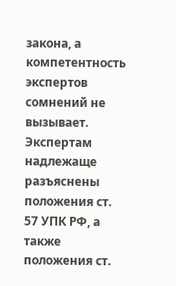закона, а компетентность экспертов сомнений не вызывает. Экспертам надлежаще разъяснены положения ст. 57 УПК РФ, а также положения ст.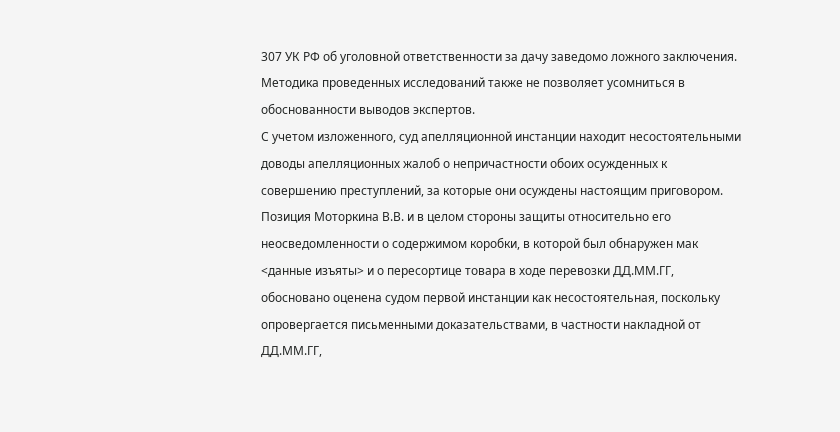307 УК РФ об уголовной ответственности за дачу заведомо ложного заключения. Методика проведенных исследований также не позволяет усомниться в обоснованности выводов экспертов.
С учетом изложенного, суд апелляционной инстанции находит несостоятельными доводы апелляционных жалоб о непричастности обоих осужденных к совершению преступлений, за которые они осуждены настоящим приговором.
Позиция Моторкина В.В. и в целом стороны защиты относительно его неосведомленности о содержимом коробки, в которой был обнаружен мак <данные изъяты> и о пересортице товара в ходе перевозки ДД.ММ.ГГ, обосновано оценена судом первой инстанции как несостоятельная, поскольку опровергается письменными доказательствами, в частности накладной от ДД.ММ.ГГ,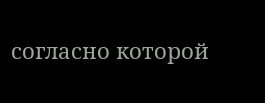согласно которой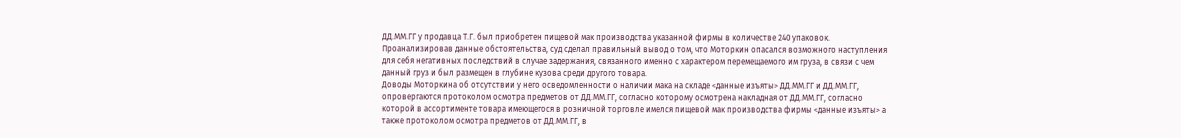ДД.ММ.ГГ у продавца Т.Г. был приобретен пищевой мак производства указанной фирмы в количестве 240 упаковок.
Проанализировав данные обстоятельства, суд сделал правильный вывод о том, что Моторкин опасался возможного наступления для себя негативных последствий в случае задержания, связанного именно с характером перемещаемого им груза, в связи с чем данный груз и был размещен в глубине кузова среди другого товара.
Доводы Моторкина об отсутствии у него осведомленности о наличии мака на складе <данные изъяты> ДД.ММ.ГГ и ДД.ММ.ГГ, опровергаются протоколом осмотра предметов от ДД.ММ.ГГ, согласно которому осмотрена накладная от ДД.ММ.ГГ, согласно которой в ассортименте товара имеющегося в розничной торговле имелся пищевой мак производства фирмы <данные изъяты> а также протоколом осмотра предметов от ДД.ММ.ГГ, в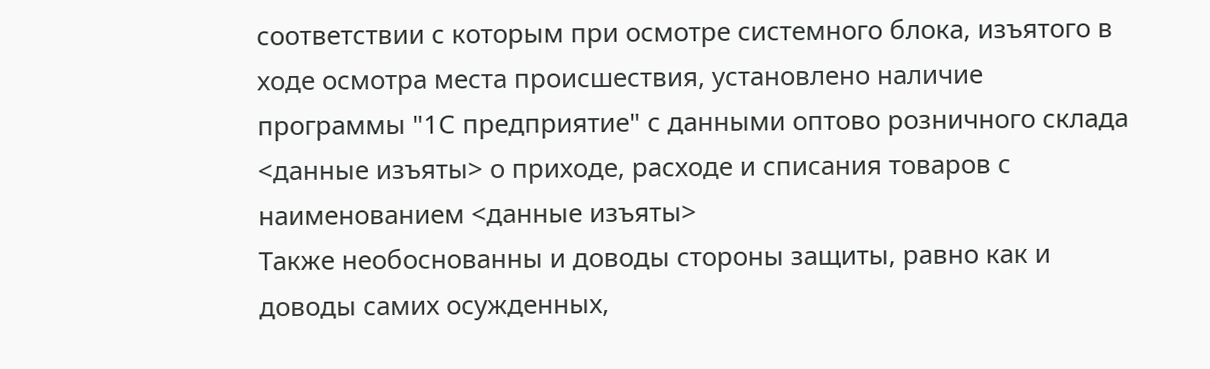соответствии с которым при осмотре системного блока, изъятого в ходе осмотра места происшествия, установлено наличие программы "1С предприятие" с данными оптово розничного склада <данные изъяты> о приходе, расходе и списания товаров с наименованием <данные изъяты>
Также необоснованны и доводы стороны защиты, равно как и доводы самих осужденных,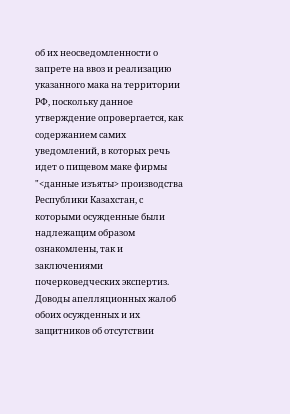об их неосведомленности о запрете на ввоз и реализацию указанного мака на территории РФ, поскольку данное утверждение опровергается, как содержанием самих уведомлений, в которых речь идет о пищевом маке фирмы "<данные изъяты> производства Республики Казахстан, с которыми осужденные были надлежащим образом ознакомлены, так и заключениями почерковедческих экспертиз.
Доводы апелляционных жалоб обоих осужденных и их защитников об отсутствии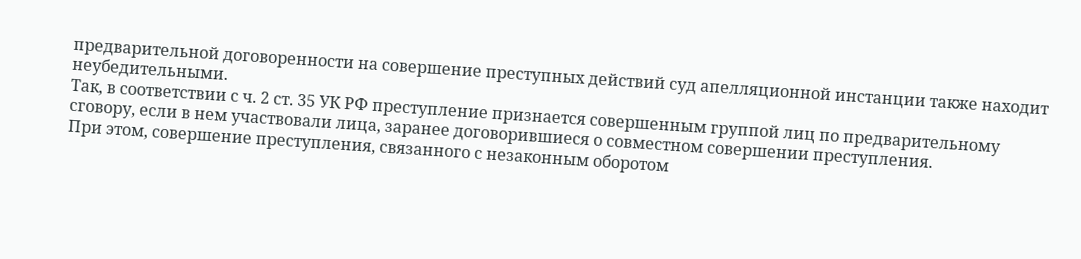предварительной договоренности на совершение преступных действий суд апелляционной инстанции также находит неубедительными.
Так, в соответствии с ч. 2 ст. 35 УК РФ преступление признается совершенным группой лиц по предварительному сговору, если в нем участвовали лица, заранее договорившиеся о совместном совершении преступления.
При этом, совершение преступления, связанного с незаконным оборотом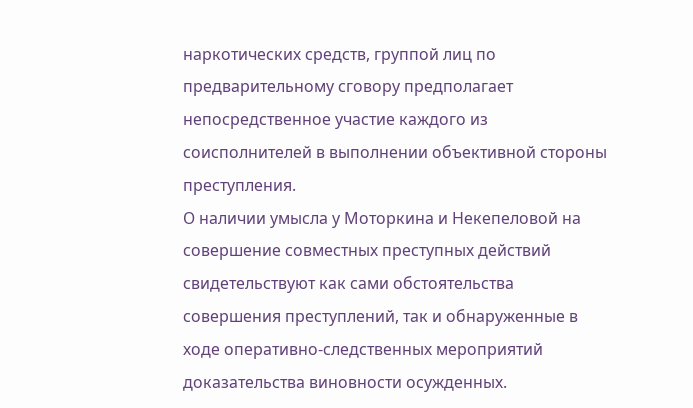наркотических средств, группой лиц по предварительному сговору предполагает непосредственное участие каждого из соисполнителей в выполнении объективной стороны преступления.
О наличии умысла у Моторкина и Некепеловой на совершение совместных преступных действий свидетельствуют как сами обстоятельства совершения преступлений, так и обнаруженные в ходе оперативно-следственных мероприятий доказательства виновности осужденных.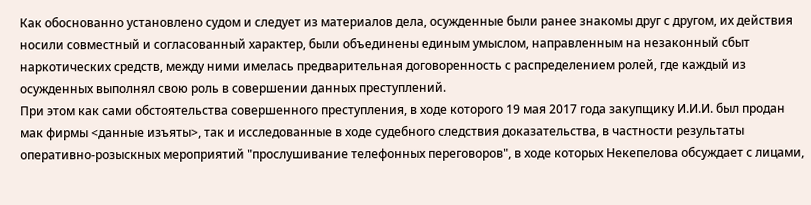Как обоснованно установлено судом и следует из материалов дела, осужденные были ранее знакомы друг с другом, их действия носили совместный и согласованный характер, были объединены единым умыслом, направленным на незаконный сбыт наркотических средств, между ними имелась предварительная договоренность с распределением ролей, где каждый из осужденных выполнял свою роль в совершении данных преступлений.
При этом как сами обстоятельства совершенного преступления, в ходе которого 19 мая 2017 года закупщику И.И.И. был продан мак фирмы <данные изъяты>, так и исследованные в ходе судебного следствия доказательства, в частности результаты оперативно-розыскных мероприятий "прослушивание телефонных переговоров", в ходе которых Некепелова обсуждает с лицами,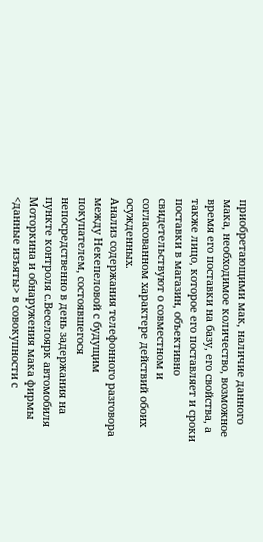приобретающими мак, наличие данного мака, необходимое количество, возможное время его поставки на базу, его свойства, а также лицо, которое его поставляет и сроки поставки в магазин, объективно свидетельствуют о совместном и согласованном характере действий обоих осужденных.
Анализ содержания телефонного разговора между Некепеловой с будущим покупателем, состоявшегося непосредственно в день задержания на пункте контроля с.Веселоярк автомобиля Моторкина и обнаружения мака фирмы <данные изъяты> в совокупности с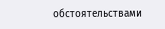обстоятельствами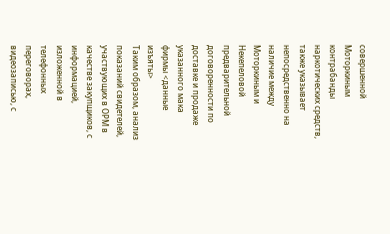совершенной Моторкиным контрабанды наркотических средств, также указывает непосредственно на наличие между Моторкиным и Некепеловой предварительной договоренности по доставке и продаже указанного мака фирмы <данные изъяты>
Таким образом, анализ показаний свидетелей, участвующих в ОРМ в качестве закупщиков, с информацией, изложенной в телефонных переговорах, видеозаписью, с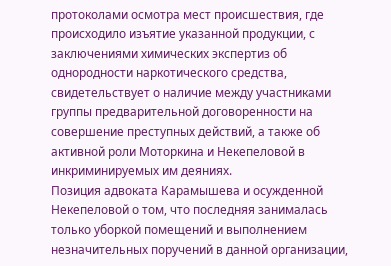протоколами осмотра мест происшествия, где происходило изъятие указанной продукции, с заключениями химических экспертиз об однородности наркотического средства, свидетельствует о наличие между участниками группы предварительной договоренности на совершение преступных действий, а также об активной роли Моторкина и Некепеловой в инкриминируемых им деяниях.
Позиция адвоката Карамышева и осужденной Некепеловой о том, что последняя занималась только уборкой помещений и выполнением незначительных поручений в данной организации,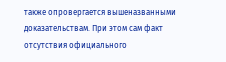также опровергается вышеназванными доказательствам. При этом сам факт отсутствия официального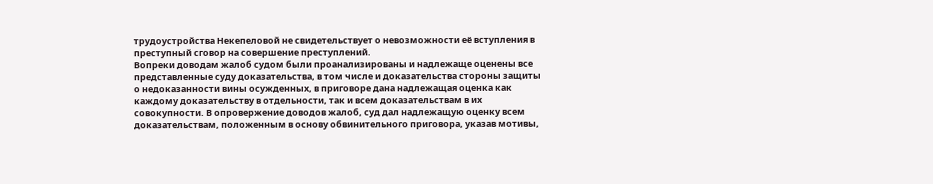трудоустройства Некепеловой не свидетельствует о невозможности её вступления в преступный сговор на совершение преступлений.
Вопреки доводам жалоб судом были проанализированы и надлежаще оценены все представленные суду доказательства, в том числе и доказательства стороны защиты о недоказанности вины осужденных, в приговоре дана надлежащая оценка как каждому доказательству в отдельности, так и всем доказательствам в их совокупности. В опровержение доводов жалоб, суд дал надлежащую оценку всем доказательствам, положенным в основу обвинительного приговора, указав мотивы,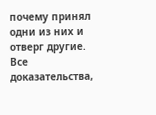почему принял одни из них и отверг другие.
Все доказательства,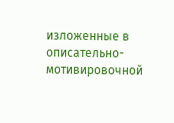изложенные в описательно-мотивировочной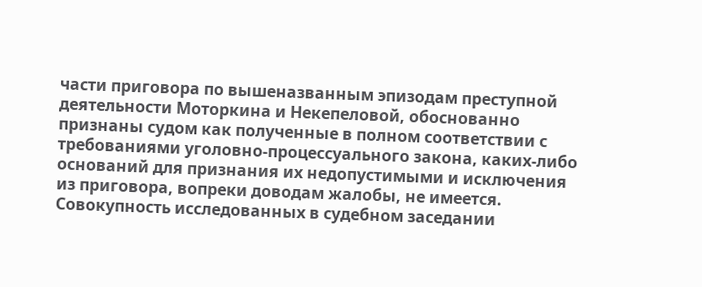части приговора по вышеназванным эпизодам преступной деятельности Моторкина и Некепеловой, обоснованно признаны судом как полученные в полном соответствии с требованиями уголовно-процессуального закона, каких-либо оснований для признания их недопустимыми и исключения из приговора, вопреки доводам жалобы, не имеется.
Совокупность исследованных в судебном заседании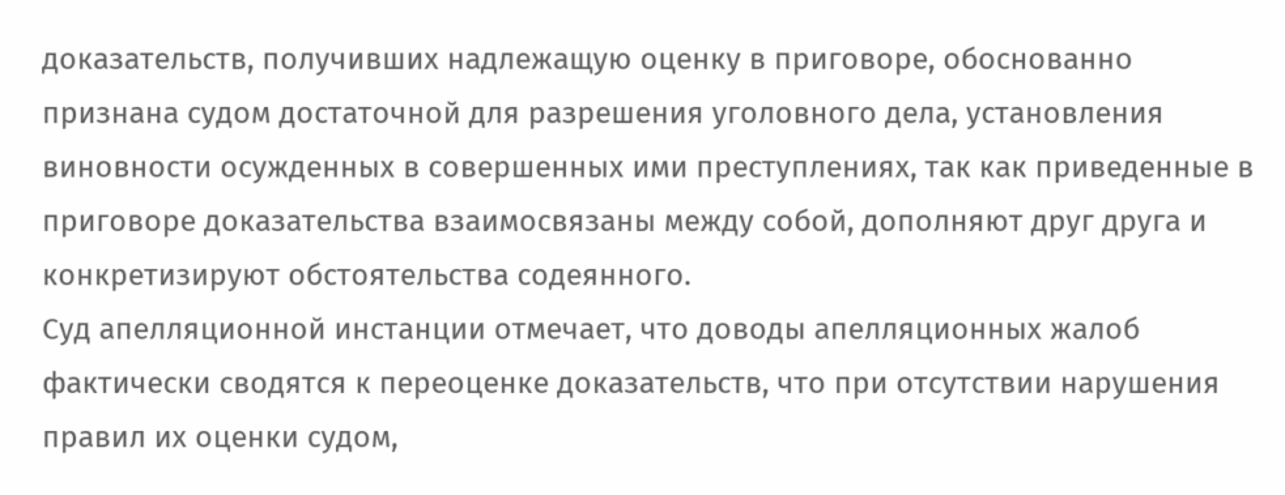доказательств, получивших надлежащую оценку в приговоре, обоснованно признана судом достаточной для разрешения уголовного дела, установления виновности осужденных в совершенных ими преступлениях, так как приведенные в приговоре доказательства взаимосвязаны между собой, дополняют друг друга и конкретизируют обстоятельства содеянного.
Суд апелляционной инстанции отмечает, что доводы апелляционных жалоб фактически сводятся к переоценке доказательств, что при отсутствии нарушения правил их оценки судом,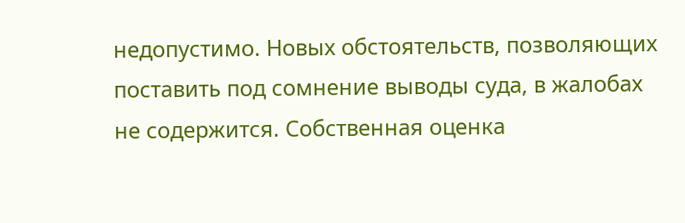недопустимо. Новых обстоятельств, позволяющих поставить под сомнение выводы суда, в жалобах не содержится. Собственная оценка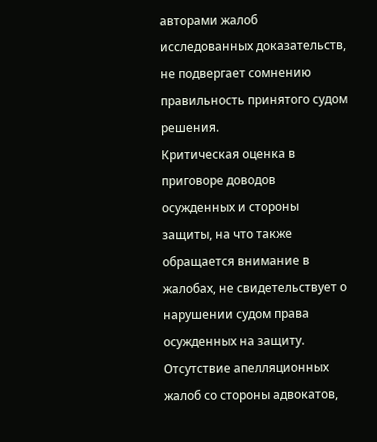авторами жалоб исследованных доказательств, не подвергает сомнению правильность принятого судом решения.
Критическая оценка в приговоре доводов осужденных и стороны защиты, на что также обращается внимание в жалобах, не свидетельствует о нарушении судом права осужденных на защиту. Отсутствие апелляционных жалоб со стороны адвокатов,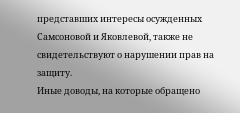представших интересы осужденных Самсоновой и Яковлевой, также не свидетельствуют о нарушении прав на защиту.
Иные доводы, на которые обращено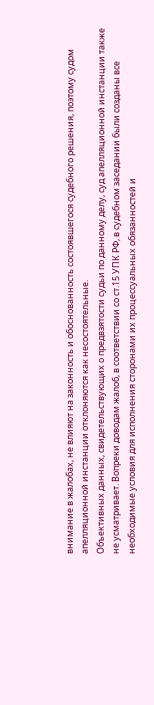внимание в жалобах, не влияют на законность и обоснованность состоявшегося судебного решения, поэтому судом апелляционной инстанции отклоняются как несостоятельные.
Объективных данных, свидетельствующих о предвзятости судьи по данному делу, суд апелляционной инстанции также не усматривает. Вопреки доводам жалоб, в соответствии со ст.15 УПК РФ, в судебном заседании были созданы все необходимые условия для исполнения сторонами их процессуальных обязанностей и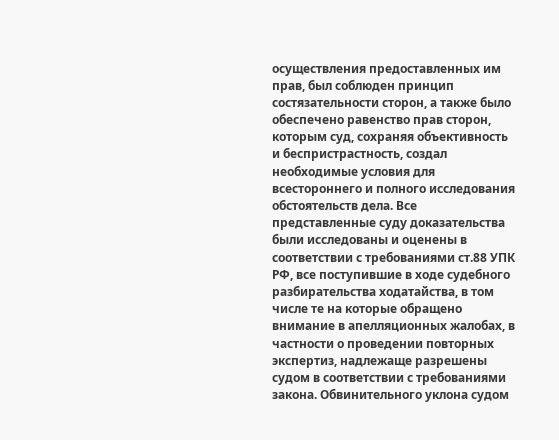осуществления предоставленных им прав, был соблюден принцип состязательности сторон, а также было обеспечено равенство прав сторон, которым суд, сохраняя объективность и беспристрастность, создал необходимые условия для всестороннего и полного исследования обстоятельств дела. Все представленные суду доказательства были исследованы и оценены в соответствии с требованиями ст.88 УПК РФ, все поступившие в ходе судебного разбирательства ходатайства, в том числе те на которые обращено внимание в апелляционных жалобах, в частности о проведении повторных экспертиз, надлежаще разрешены судом в соответствии с требованиями закона. Обвинительного уклона судом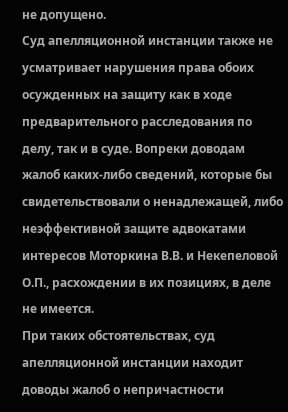не допущено.
Суд апелляционной инстанции также не усматривает нарушения права обоих осужденных на защиту как в ходе предварительного расследования по делу, так и в суде. Вопреки доводам жалоб каких-либо сведений, которые бы свидетельствовали о ненадлежащей, либо неэффективной защите адвокатами интересов Моторкина В.В. и Некепеловой О.П., расхождении в их позициях, в деле не имеется.
При таких обстоятельствах, суд апелляционной инстанции находит доводы жалоб о непричастности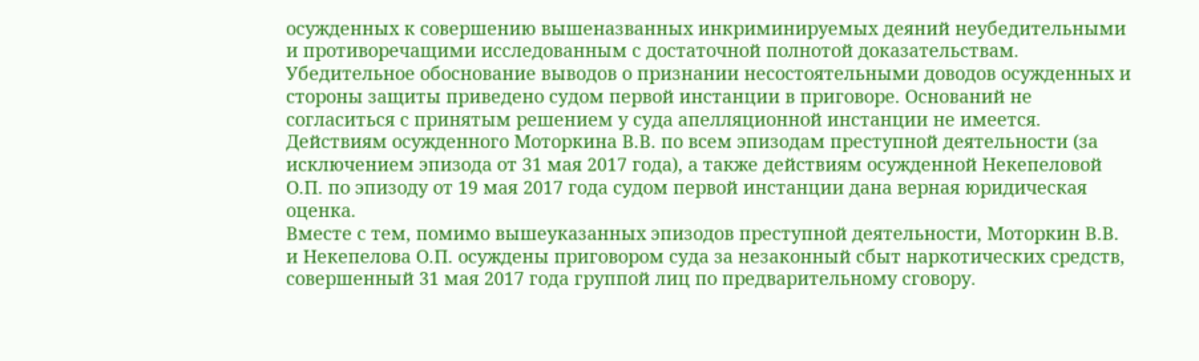осужденных к совершению вышеназванных инкриминируемых деяний неубедительными и противоречащими исследованным с достаточной полнотой доказательствам.
Убедительное обоснование выводов о признании несостоятельными доводов осужденных и стороны защиты приведено судом первой инстанции в приговоре. Оснований не согласиться с принятым решением у суда апелляционной инстанции не имеется.
Действиям осужденного Моторкина В.В. по всем эпизодам преступной деятельности (за исключением эпизода от 31 мая 2017 года), а также действиям осужденной Некепеловой О.П. по эпизоду от 19 мая 2017 года судом первой инстанции дана верная юридическая оценка.
Вместе с тем, помимо вышеуказанных эпизодов преступной деятельности, Моторкин В.В. и Некепелова О.П. осуждены приговором суда за незаконный сбыт наркотических средств, совершенный 31 мая 2017 года группой лиц по предварительному сговору.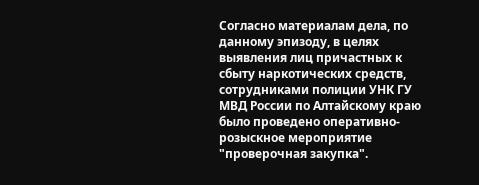Согласно материалам дела, по данному эпизоду, в целях выявления лиц причастных к сбыту наркотических средств, сотрудниками полиции УНК ГУ МВД России по Алтайскому краю было проведено оперативно-розыскное мероприятие "проверочная закупка".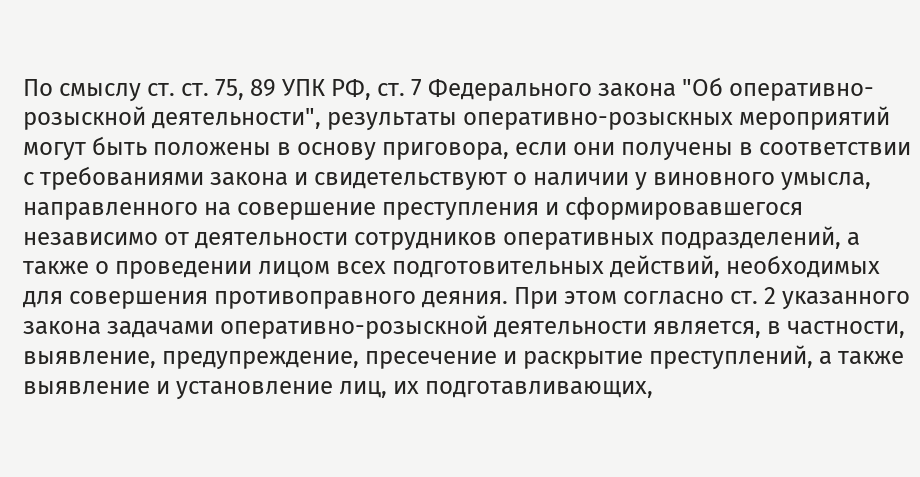По смыслу ст. ст. 75, 89 УПК РФ, ст. 7 Федерального закона "Об оперативно-розыскной деятельности", результаты оперативно-розыскных мероприятий могут быть положены в основу приговора, если они получены в соответствии с требованиями закона и свидетельствуют о наличии у виновного умысла, направленного на совершение преступления и сформировавшегося независимо от деятельности сотрудников оперативных подразделений, а также о проведении лицом всех подготовительных действий, необходимых для совершения противоправного деяния. При этом согласно ст. 2 указанного закона задачами оперативно-розыскной деятельности является, в частности, выявление, предупреждение, пресечение и раскрытие преступлений, а также выявление и установление лиц, их подготавливающих,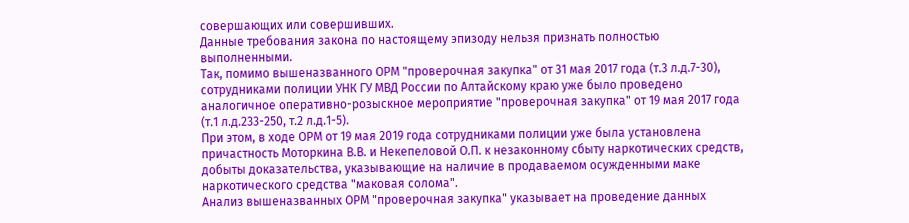совершающих или совершивших.
Данные требования закона по настоящему эпизоду нельзя признать полностью выполненными.
Так, помимо вышеназванного ОРМ "проверочная закупка" от 31 мая 2017 года (т.3 л.д.7-30), сотрудниками полиции УНК ГУ МВД России по Алтайскому краю уже было проведено аналогичное оперативно-розыскное мероприятие "проверочная закупка" от 19 мая 2017 года (т.1 л.д.233-250, т.2 л.д.1-5).
При этом, в ходе ОРМ от 19 мая 2019 года сотрудниками полиции уже была установлена причастность Моторкина В.В. и Некепеловой О.П. к незаконному сбыту наркотических средств, добыты доказательства, указывающие на наличие в продаваемом осужденными маке наркотического средства "маковая солома".
Анализ вышеназванных ОРМ "проверочная закупка" указывает на проведение данных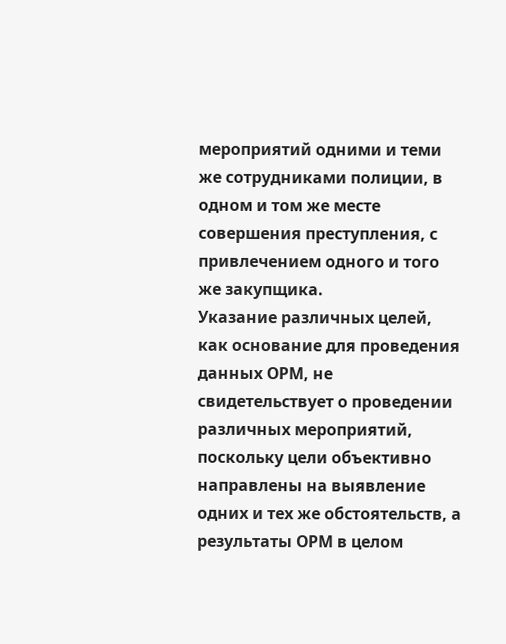мероприятий одними и теми же сотрудниками полиции, в одном и том же месте совершения преступления, с привлечением одного и того же закупщика.
Указание различных целей, как основание для проведения данных ОРМ, не свидетельствует о проведении различных мероприятий, поскольку цели объективно направлены на выявление одних и тех же обстоятельств, а результаты ОРМ в целом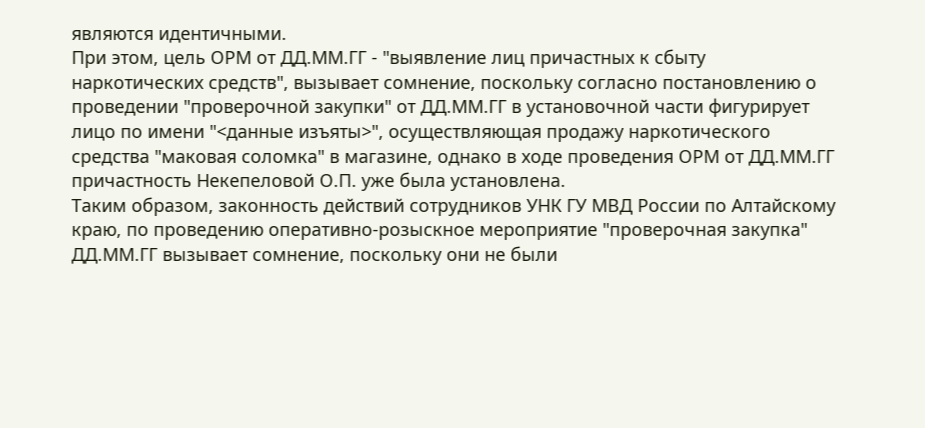являются идентичными.
При этом, цель ОРМ от ДД.ММ.ГГ - "выявление лиц причастных к сбыту наркотических средств", вызывает сомнение, поскольку согласно постановлению о проведении "проверочной закупки" от ДД.ММ.ГГ в установочной части фигурирует лицо по имени "<данные изъяты>", осуществляющая продажу наркотического средства "маковая соломка" в магазине, однако в ходе проведения ОРМ от ДД.ММ.ГГ причастность Некепеловой О.П. уже была установлена.
Таким образом, законность действий сотрудников УНК ГУ МВД России по Алтайскому краю, по проведению оперативно-розыскное мероприятие "проверочная закупка" ДД.ММ.ГГ вызывает сомнение, поскольку они не были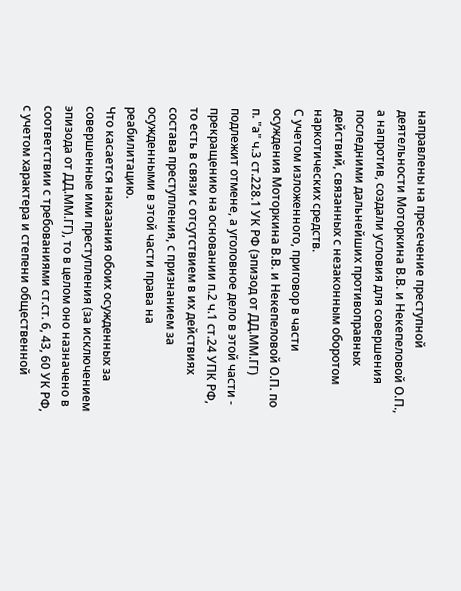направлены на пресечение преступной деятельности Моторкина В.В. и Некепеловой О.П., а напротив, создали условия для совершения последними дальнейших противоправных действий, связанных с незаконным оборотом наркотических средств.
С учетом изложенного, приговор в части осуждения Моторкина В.В. и Некепеловой О.П. по п. "а" ч.3 ст.228.1 УК РФ (эпизод от ДД.ММ.ГГ) подлежит отмене, а уголовное дело в этой части - прекращению на основании п.2 ч.1 ст.24 УПК РФ, то есть в связи с отсутствием в их действиях состава преступления, с признанием за осужденными в этой части права на реабилитацию.
Что касается наказания обоих осужденных за совершенные ими преступления (за исключением эпизода от ДД.ММ.ГГ), то в целом оно назначено в соответствии с требованиями ст.ст. 6, 43, 60 УК РФ, с учетом характера и степени общественной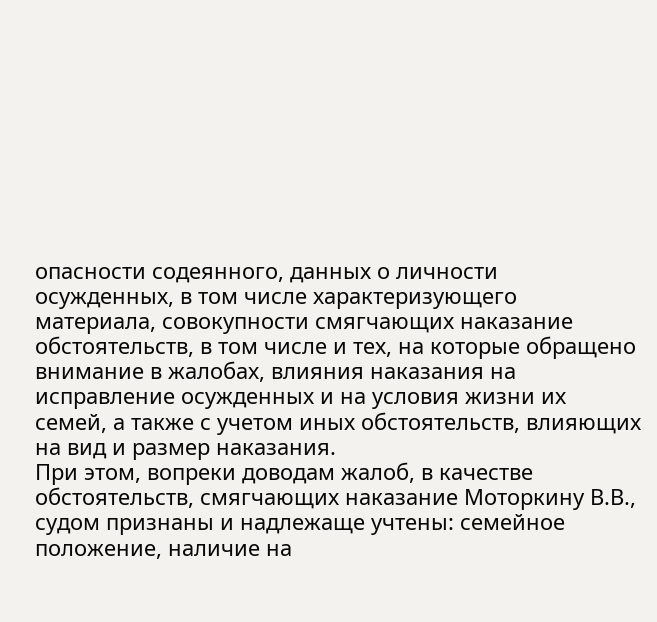опасности содеянного, данных о личности осужденных, в том числе характеризующего материала, совокупности смягчающих наказание обстоятельств, в том числе и тех, на которые обращено внимание в жалобах, влияния наказания на исправление осужденных и на условия жизни их семей, а также с учетом иных обстоятельств, влияющих на вид и размер наказания.
При этом, вопреки доводам жалоб, в качестве обстоятельств, смягчающих наказание Моторкину В.В., судом признаны и надлежаще учтены: семейное положение, наличие на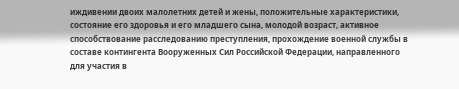иждивении двоих малолетних детей и жены, положительные характеристики, состояние его здоровья и его младшего сына, молодой возраст, активное способствование расследованию преступления, прохождение военной службы в составе контингента Вооруженных Сил Российской Федерации, направленного для участия в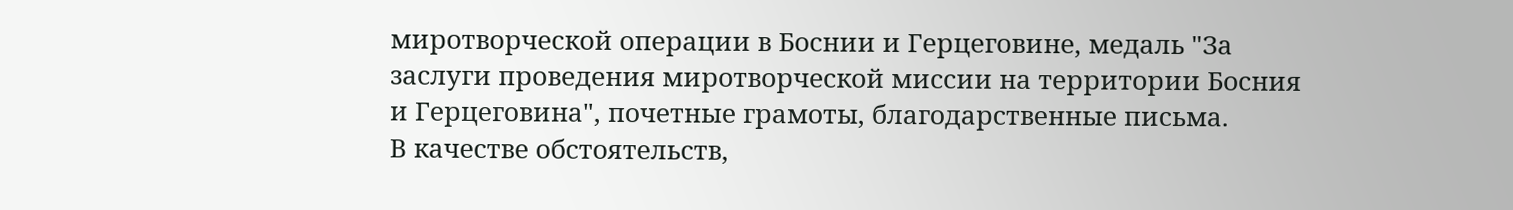миротворческой операции в Боснии и Герцеговине, медаль "За заслуги проведения миротворческой миссии на территории Босния и Герцеговина", почетные грамоты, благодарственные письма.
В качестве обстоятельств,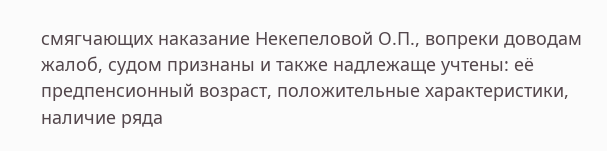смягчающих наказание Некепеловой О.П., вопреки доводам жалоб, судом признаны и также надлежаще учтены: её предпенсионный возраст, положительные характеристики, наличие ряда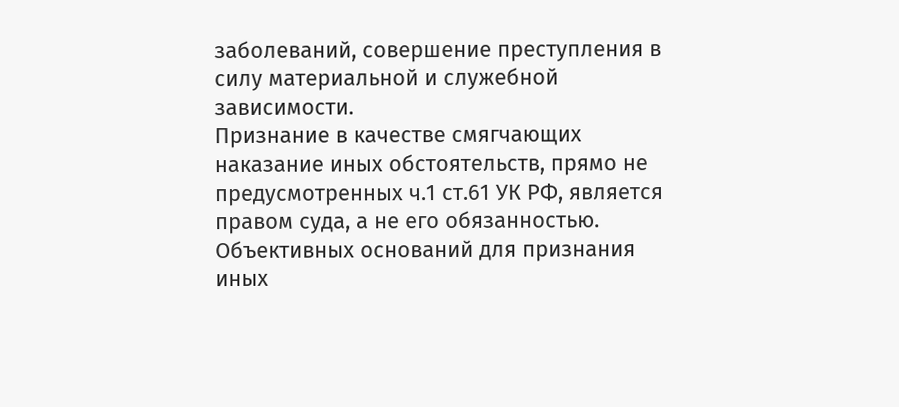заболеваний, совершение преступления в силу материальной и служебной зависимости.
Признание в качестве смягчающих наказание иных обстоятельств, прямо не предусмотренных ч.1 ст.61 УК РФ, является правом суда, а не его обязанностью. Объективных оснований для признания иных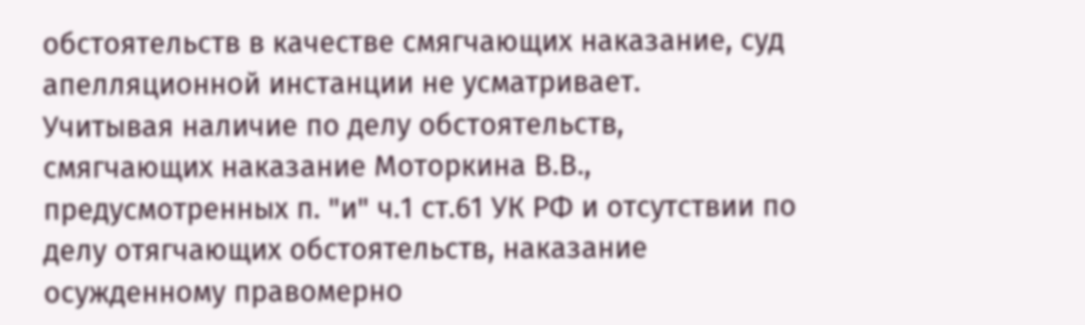обстоятельств в качестве смягчающих наказание, суд апелляционной инстанции не усматривает.
Учитывая наличие по делу обстоятельств, смягчающих наказание Моторкина В.В., предусмотренных п. "и" ч.1 ст.61 УК РФ и отсутствии по делу отягчающих обстоятельств, наказание осужденному правомерно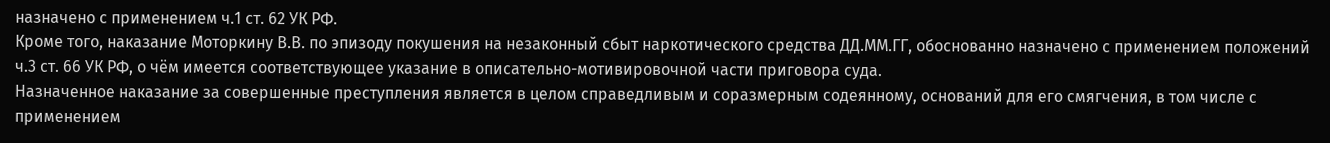назначено с применением ч.1 ст. 62 УК РФ.
Кроме того, наказание Моторкину В.В. по эпизоду покушения на незаконный сбыт наркотического средства ДД.ММ.ГГ, обоснованно назначено с применением положений ч.3 ст. 66 УК РФ, о чём имеется соответствующее указание в описательно-мотивировочной части приговора суда.
Назначенное наказание за совершенные преступления является в целом справедливым и соразмерным содеянному, оснований для его смягчения, в том числе с применением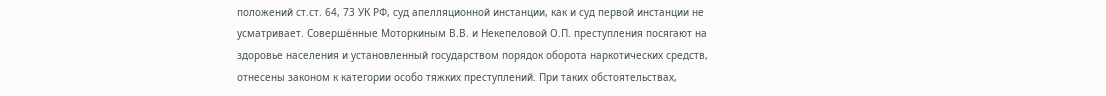положений ст.ст. 64, 73 УК РФ, суд апелляционной инстанции, как и суд первой инстанции не усматривает. Совершённые Моторкиным В.В. и Некепеловой О.П. преступления посягают на здоровье населения и установленный государством порядок оборота наркотических средств, отнесены законом к категории особо тяжких преступлений. При таких обстоятельствах,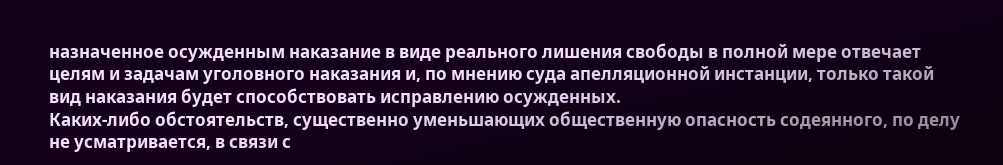назначенное осужденным наказание в виде реального лишения свободы в полной мере отвечает целям и задачам уголовного наказания и, по мнению суда апелляционной инстанции, только такой вид наказания будет способствовать исправлению осужденных.
Каких-либо обстоятельств, существенно уменьшающих общественную опасность содеянного, по делу не усматривается, в связи с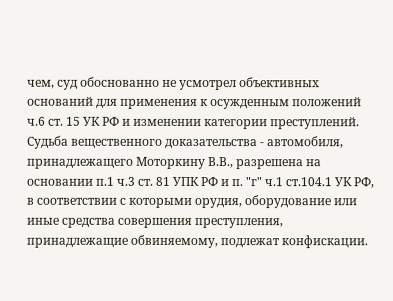чем, суд обоснованно не усмотрел объективных оснований для применения к осужденным положений ч.6 ст. 15 УК РФ и изменении категории преступлений.
Судьба вещественного доказательства - автомобиля, принадлежащего Моторкину В.В., разрешена на основании п.1 ч.3 ст. 81 УПК РФ и п. "г" ч.1 ст.104.1 УК РФ, в соответствии с которыми орудия, оборудование или иные средства совершения преступления, принадлежащие обвиняемому, подлежат конфискации.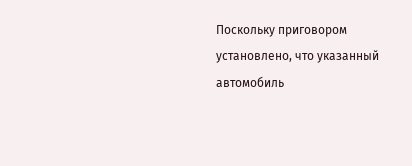Поскольку приговором установлено, что указанный автомобиль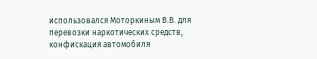использовался Моторкиным В.В. для перевозки наркотических средств, конфискация автомобиля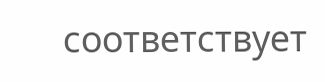соответствует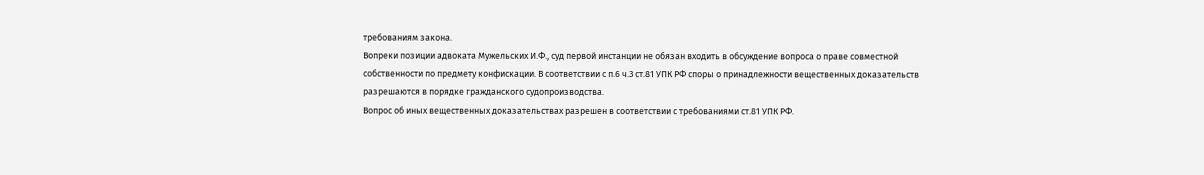требованиям закона.
Вопреки позиции адвоката Мужельских И.Ф., суд первой инстанции не обязан входить в обсуждение вопроса о праве совместной собственности по предмету конфискации. В соответствии с п.6 ч.3 ст.81 УПК РФ споры о принадлежности вещественных доказательств разрешаются в порядке гражданского судопроизводства.
Вопрос об иных вещественных доказательствах разрешен в соответствии с требованиями ст.81 УПК РФ.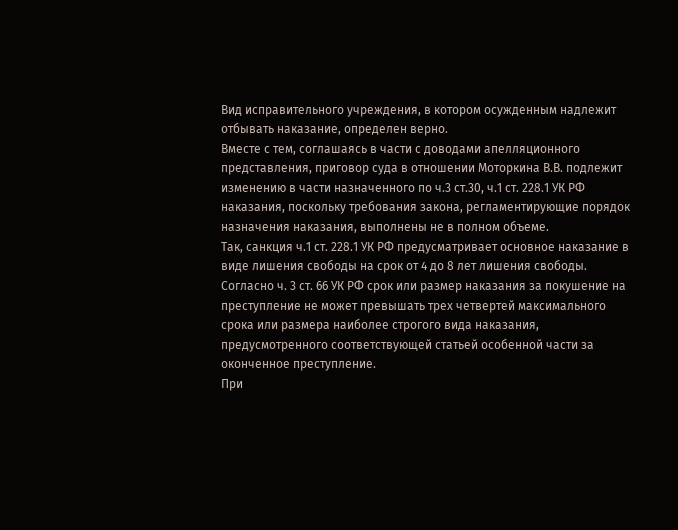Вид исправительного учреждения, в котором осужденным надлежит отбывать наказание, определен верно.
Вместе с тем, соглашаясь в части с доводами апелляционного представления, приговор суда в отношении Моторкина В.В. подлежит изменению в части назначенного по ч.3 ст.30, ч.1 ст. 228.1 УК РФ наказания, поскольку требования закона, регламентирующие порядок назначения наказания, выполнены не в полном объеме.
Так, санкция ч.1 ст. 228.1 УК РФ предусматривает основное наказание в виде лишения свободы на срок от 4 до 8 лет лишения свободы.
Согласно ч. 3 ст. 66 УК РФ срок или размер наказания за покушение на преступление не может превышать трех четвертей максимального срока или размера наиболее строгого вида наказания, предусмотренного соответствующей статьей особенной части за оконченное преступление.
При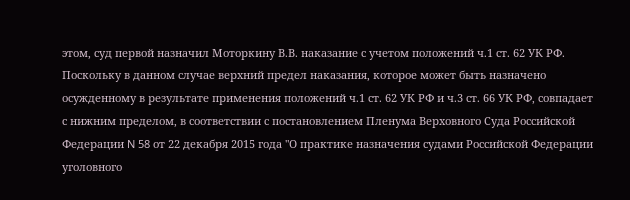этом, суд первой назначил Моторкину В.В. наказание с учетом положений ч.1 ст. 62 УК РФ.
Поскольку в данном случае верхний предел наказания, которое может быть назначено осужденному в результате применения положений ч.1 ст. 62 УК РФ и ч.3 ст. 66 УК РФ, совпадает с нижним пределом, в соответствии с постановлением Пленума Верховного Суда Российской Федерации N 58 от 22 декабря 2015 года "О практике назначения судами Российской Федерации уголовного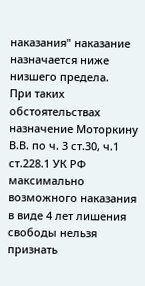наказания" наказание назначается ниже низшего предела.
При таких обстоятельствах назначение Моторкину В.В. по ч. 3 ст.30, ч.1 ст.228.1 УК РФ максимально возможного наказания в виде 4 лет лишения свободы нельзя признать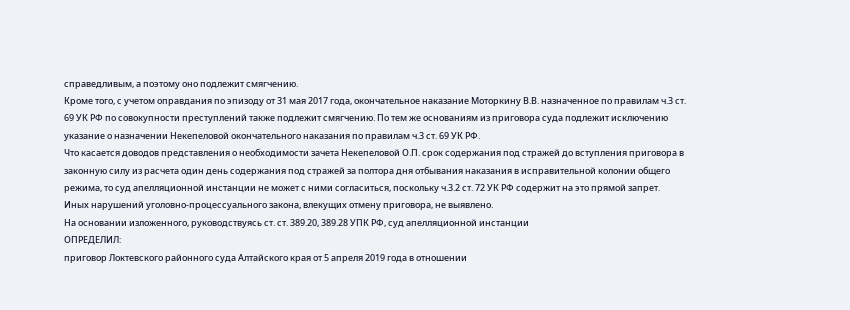справедливым, а поэтому оно подлежит смягчению.
Кроме того, с учетом оправдания по эпизоду от 31 мая 2017 года, окончательное наказание Моторкину В.В. назначенное по правилам ч.3 ст. 69 УК РФ по совокупности преступлений также подлежит смягчению. По тем же основаниям из приговора суда подлежит исключению указание о назначении Некепеловой окончательного наказания по правилам ч.3 ст. 69 УК РФ.
Что касается доводов представления о необходимости зачета Некепеловой О.П. срок содержания под стражей до вступления приговора в законную силу из расчета один день содержания под стражей за полтора дня отбывания наказания в исправительной колонии общего режима, то суд апелляционной инстанции не может с ними согласиться, поскольку ч.3.2 ст. 72 УК РФ содержит на это прямой запрет.
Иных нарушений уголовно-процессуального закона, влекущих отмену приговора, не выявлено.
На основании изложенного, руководствуясь ст. ст. 389.20, 389.28 УПК РФ, суд апелляционной инстанции
ОПРЕДЕЛИЛ:
приговор Локтевского районного суда Алтайского края от 5 апреля 2019 года в отношении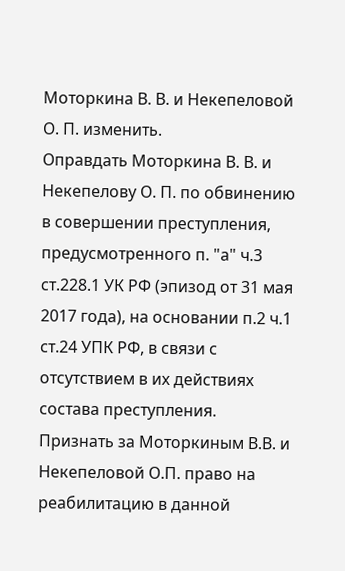Моторкина В. В. и Некепеловой О. П. изменить.
Оправдать Моторкина В. В. и Некепелову О. П. по обвинению в совершении преступления, предусмотренного п. "а" ч.3 ст.228.1 УК РФ (эпизод от 31 мая 2017 года), на основании п.2 ч.1 ст.24 УПК РФ, в связи с отсутствием в их действиях состава преступления.
Признать за Моторкиным В.В. и Некепеловой О.П. право на реабилитацию в данной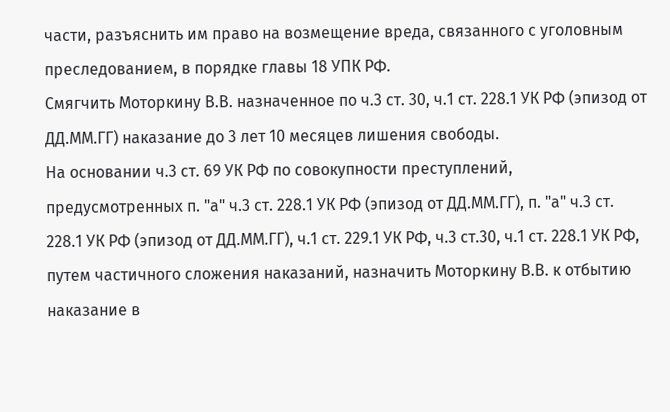части, разъяснить им право на возмещение вреда, связанного с уголовным преследованием, в порядке главы 18 УПК РФ.
Смягчить Моторкину В.В. назначенное по ч.3 ст. 30, ч.1 ст. 228.1 УК РФ (эпизод от ДД.ММ.ГГ) наказание до 3 лет 10 месяцев лишения свободы.
На основании ч.3 ст. 69 УК РФ по совокупности преступлений, предусмотренных п. "а" ч.3 ст. 228.1 УК РФ (эпизод от ДД.ММ.ГГ), п. "а" ч.3 ст. 228.1 УК РФ (эпизод от ДД.ММ.ГГ), ч.1 ст. 229.1 УК РФ, ч.3 ст.30, ч.1 ст. 228.1 УК РФ, путем частичного сложения наказаний, назначить Моторкину В.В. к отбытию наказание в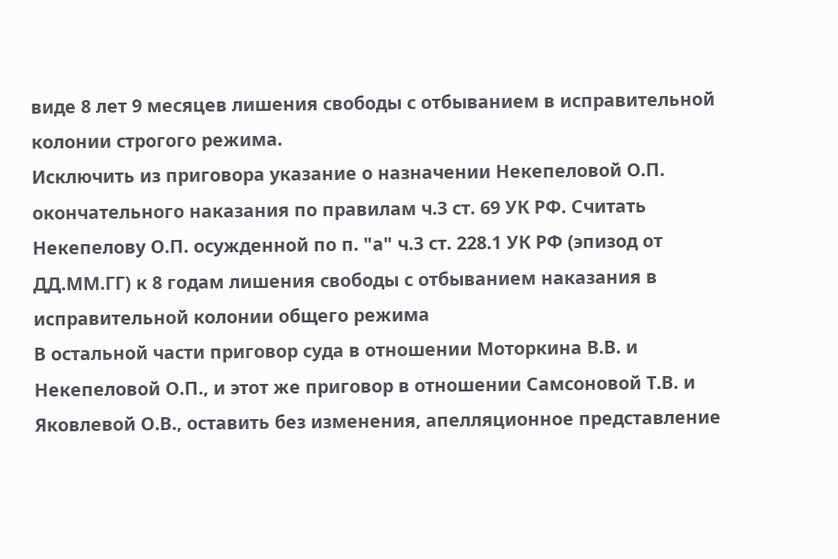виде 8 лет 9 месяцев лишения свободы с отбыванием в исправительной колонии строгого режима.
Исключить из приговора указание о назначении Некепеловой О.П. окончательного наказания по правилам ч.3 ст. 69 УК РФ. Считать Некепелову О.П. осужденной по п. "а" ч.3 ст. 228.1 УК РФ (эпизод от ДД.ММ.ГГ) к 8 годам лишения свободы с отбыванием наказания в исправительной колонии общего режима
В остальной части приговор суда в отношении Моторкина В.В. и Некепеловой О.П., и этот же приговор в отношении Самсоновой Т.В. и Яковлевой О.В., оставить без изменения, апелляционное представление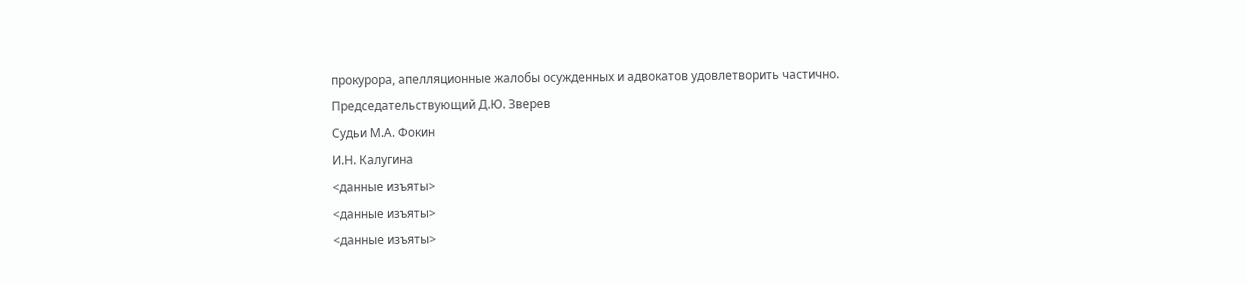прокурора, апелляционные жалобы осужденных и адвокатов удовлетворить частично.
Председательствующий Д.Ю. Зверев
Судьи М.А. Фокин
И.Н. Калугина
<данные изъяты>
<данные изъяты>
<данные изъяты>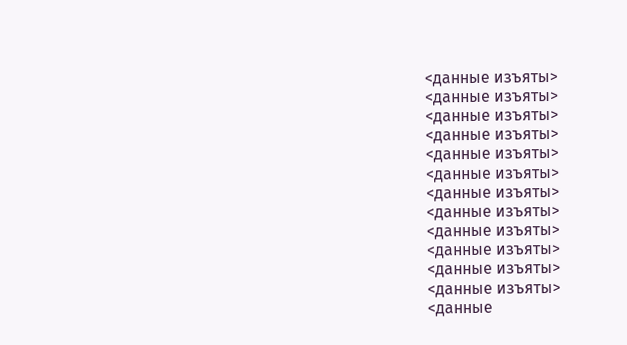<данные изъяты>
<данные изъяты>
<данные изъяты>
<данные изъяты>
<данные изъяты>
<данные изъяты>
<данные изъяты>
<данные изъяты>
<данные изъяты>
<данные изъяты>
<данные изъяты>
<данные изъяты>
<данные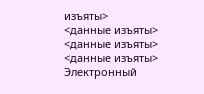изъяты>
<данные изъяты>
<данные изъяты>
<данные изъяты>
Электронный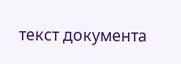текст документа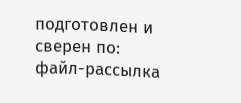подготовлен и сверен по:
файл-рассылка